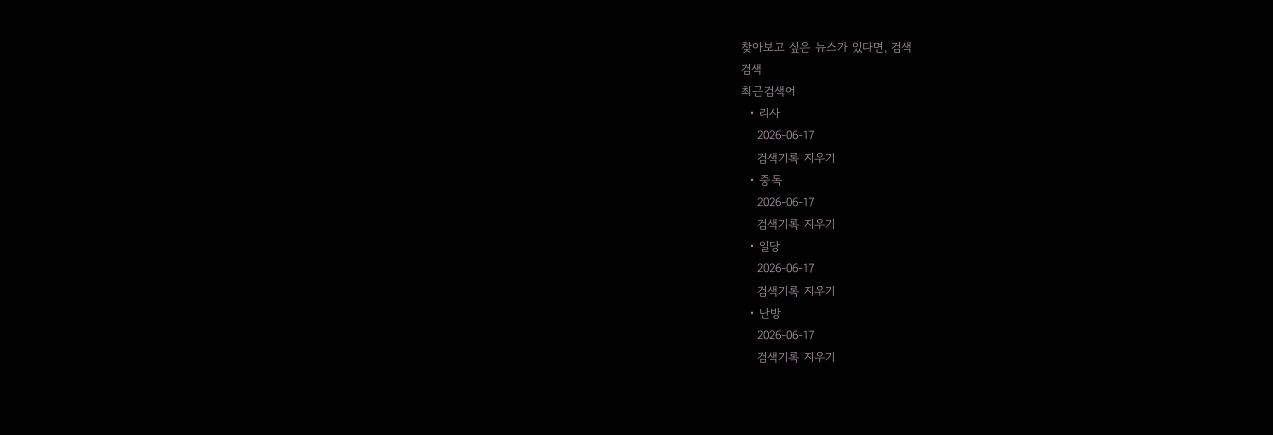찾아보고 싶은 뉴스가 있다면, 검색
검색
최근검색어
  • 리사
    2026-06-17
    검색기록 지우기
  • 중독
    2026-06-17
    검색기록 지우기
  • 일당
    2026-06-17
    검색기록 지우기
  • 난방
    2026-06-17
    검색기록 지우기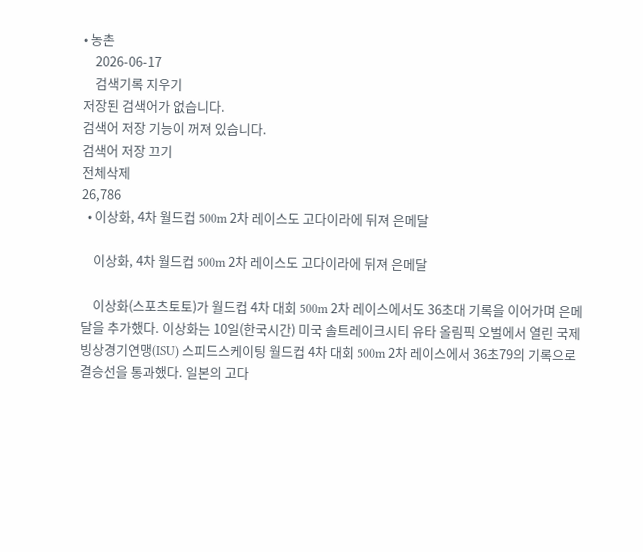• 농촌
    2026-06-17
    검색기록 지우기
저장된 검색어가 없습니다.
검색어 저장 기능이 꺼져 있습니다.
검색어 저장 끄기
전체삭제
26,786
  • 이상화, 4차 월드컵 500m 2차 레이스도 고다이라에 뒤져 은메달

    이상화, 4차 월드컵 500m 2차 레이스도 고다이라에 뒤져 은메달

    이상화(스포츠토토)가 월드컵 4차 대회 500m 2차 레이스에서도 36초대 기록을 이어가며 은메달을 추가했다. 이상화는 10일(한국시간) 미국 솔트레이크시티 유타 올림픽 오벌에서 열린 국제빙상경기연맹(ISU) 스피드스케이팅 월드컵 4차 대회 500m 2차 레이스에서 36초79의 기록으로 결승선을 통과했다. 일본의 고다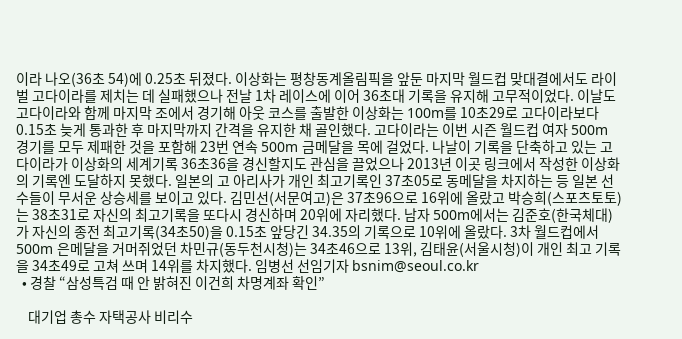이라 나오(36초 54)에 0.25초 뒤졌다. 이상화는 평창동계올림픽을 앞둔 마지막 월드컵 맞대결에서도 라이벌 고다이라를 제치는 데 실패했으나 전날 1차 레이스에 이어 36초대 기록을 유지해 고무적이었다. 이날도 고다이라와 함께 마지막 조에서 경기해 아웃 코스를 출발한 이상화는 100m를 10초29로 고다이라보다 0.15초 늦게 통과한 후 마지막까지 간격을 유지한 채 골인했다. 고다이라는 이번 시즌 월드컵 여자 500m 경기를 모두 제패한 것을 포함해 23번 연속 500m 금메달을 목에 걸었다. 나날이 기록을 단축하고 있는 고다이라가 이상화의 세계기록 36초36을 경신할지도 관심을 끌었으나 2013년 이곳 링크에서 작성한 이상화의 기록엔 도달하지 못했다. 일본의 고 아리사가 개인 최고기록인 37초05로 동메달을 차지하는 등 일본 선수들이 무서운 상승세를 보이고 있다. 김민선(서문여고)은 37초96으로 16위에 올랐고 박승희(스포츠토토)는 38초31로 자신의 최고기록을 또다시 경신하며 20위에 자리했다. 남자 500m에서는 김준호(한국체대)가 자신의 종전 최고기록(34초50)을 0.15초 앞당긴 34.35의 기록으로 10위에 올랐다. 3차 월드컵에서 500m 은메달을 거머쥐었던 차민규(동두천시청)는 34초46으로 13위, 김태윤(서울시청)이 개인 최고 기록을 34초49로 고쳐 쓰며 14위를 차지했다. 임병선 선임기자 bsnim@seoul.co.kr
  • 경찰 “삼성특검 때 안 밝혀진 이건희 차명계좌 확인”

    대기업 총수 자택공사 비리수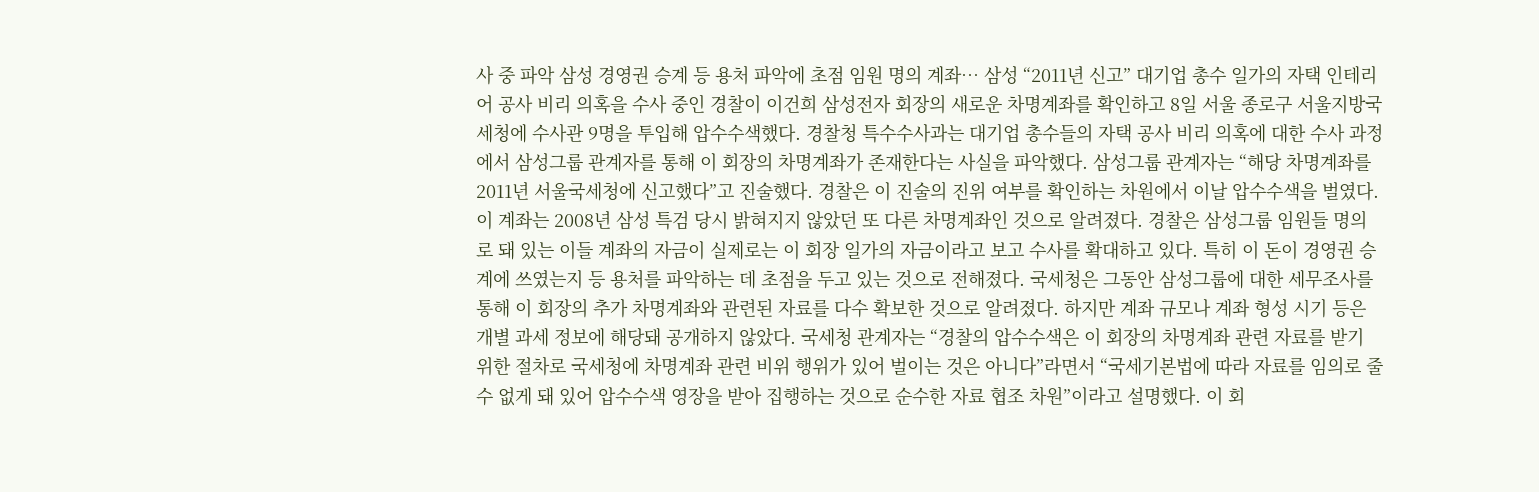사 중 파악 삼성 경영권 승계 등 용처 파악에 초점 임원 명의 계좌… 삼성 “2011년 신고” 대기업 총수 일가의 자택 인테리어 공사 비리 의혹을 수사 중인 경찰이 이건희 삼성전자 회장의 새로운 차명계좌를 확인하고 8일 서울 종로구 서울지방국세청에 수사관 9명을 투입해 압수수색했다. 경찰청 특수수사과는 대기업 총수들의 자택 공사 비리 의혹에 대한 수사 과정에서 삼성그룹 관계자를 통해 이 회장의 차명계좌가 존재한다는 사실을 파악했다. 삼성그룹 관계자는 “해당 차명계좌를 2011년 서울국세청에 신고했다”고 진술했다. 경찰은 이 진술의 진위 여부를 확인하는 차원에서 이날 압수수색을 벌였다. 이 계좌는 2008년 삼성 특검 당시 밝혀지지 않았던 또 다른 차명계좌인 것으로 알려졌다. 경찰은 삼성그룹 임원들 명의로 돼 있는 이들 계좌의 자금이 실제로는 이 회장 일가의 자금이라고 보고 수사를 확대하고 있다. 특히 이 돈이 경영권 승계에 쓰였는지 등 용처를 파악하는 데 초점을 두고 있는 것으로 전해졌다. 국세청은 그동안 삼성그룹에 대한 세무조사를 통해 이 회장의 추가 차명계좌와 관련된 자료를 다수 확보한 것으로 알려졌다. 하지만 계좌 규모나 계좌 형성 시기 등은 개별 과세 정보에 해당돼 공개하지 않았다. 국세청 관계자는 “경찰의 압수수색은 이 회장의 차명계좌 관련 자료를 받기 위한 절차로 국세청에 차명계좌 관련 비위 행위가 있어 벌이는 것은 아니다”라면서 “국세기본법에 따라 자료를 임의로 줄 수 없게 돼 있어 압수수색 영장을 받아 집행하는 것으로 순수한 자료 협조 차원”이라고 설명했다. 이 회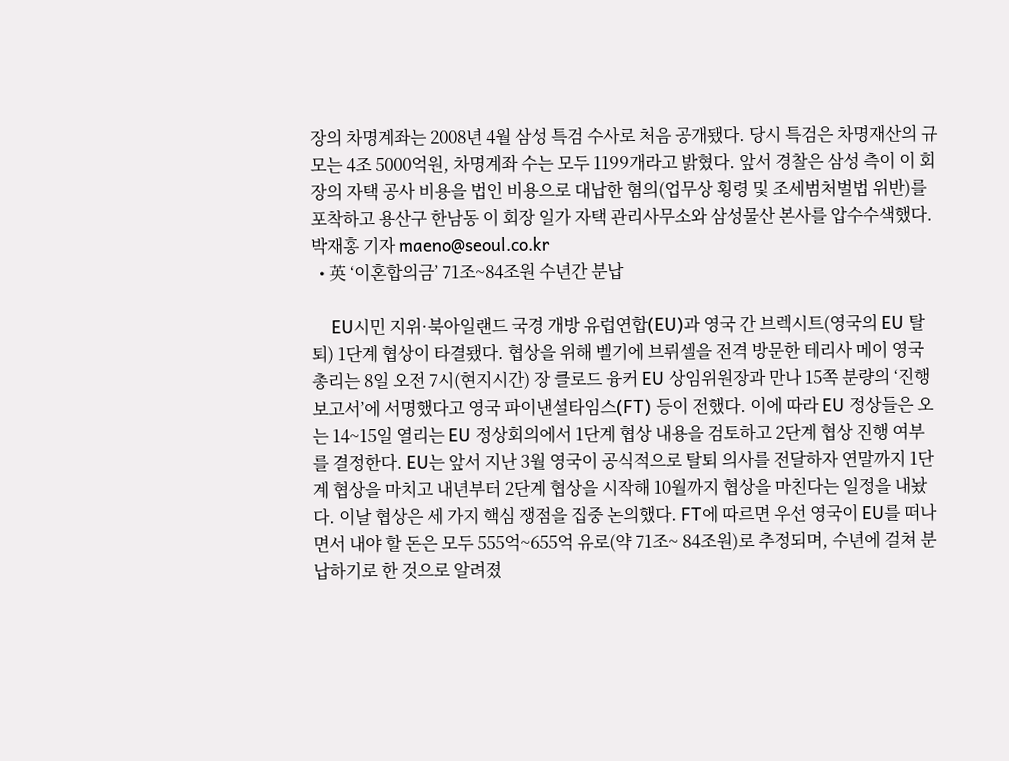장의 차명계좌는 2008년 4월 삼성 특검 수사로 처음 공개됐다. 당시 특검은 차명재산의 규모는 4조 5000억원, 차명계좌 수는 모두 1199개라고 밝혔다. 앞서 경찰은 삼성 측이 이 회장의 자택 공사 비용을 법인 비용으로 대납한 혐의(업무상 횡령 및 조세범처벌법 위반)를 포착하고 용산구 한남동 이 회장 일가 자택 관리사무소와 삼성물산 본사를 압수수색했다. 박재홍 기자 maeno@seoul.co.kr
  • 英 ‘이혼합의금’ 71조~84조원 수년간 분납

    EU시민 지위·북아일랜드 국경 개방 유럽연합(EU)과 영국 간 브렉시트(영국의 EU 탈퇴) 1단계 협상이 타결됐다. 협상을 위해 벨기에 브뤼셀을 전격 방문한 테리사 메이 영국 총리는 8일 오전 7시(현지시간) 장 클로드 융커 EU 상임위원장과 만나 15쪽 분량의 ‘진행 보고서’에 서명했다고 영국 파이낸셜타임스(FT) 등이 전했다. 이에 따라 EU 정상들은 오는 14~15일 열리는 EU 정상회의에서 1단계 협상 내용을 검토하고 2단계 협상 진행 여부를 결정한다. EU는 앞서 지난 3월 영국이 공식적으로 탈퇴 의사를 전달하자 연말까지 1단계 협상을 마치고 내년부터 2단계 협상을 시작해 10월까지 협상을 마친다는 일정을 내놨다. 이날 협상은 세 가지 핵심 쟁점을 집중 논의했다. FT에 따르면 우선 영국이 EU를 떠나면서 내야 할 돈은 모두 555억~655억 유로(약 71조~ 84조원)로 추정되며, 수년에 걸쳐 분납하기로 한 것으로 알려졌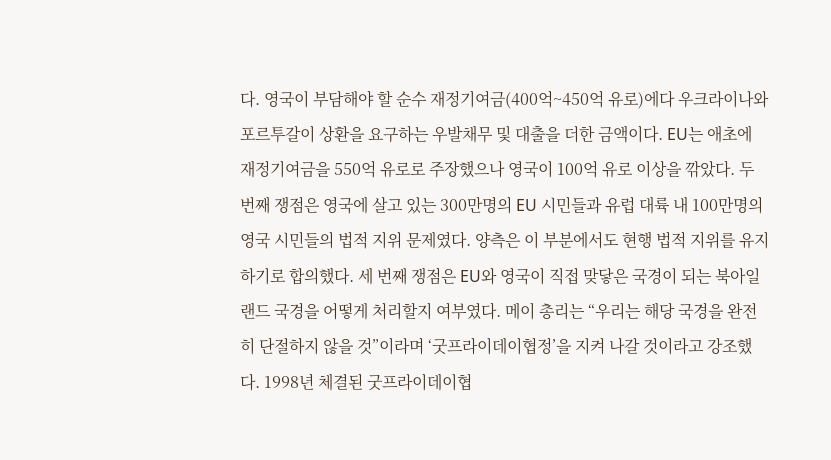다. 영국이 부담해야 할 순수 재정기여금(400억~450억 유로)에다 우크라이나와 포르투갈이 상환을 요구하는 우발채무 및 대출을 더한 금액이다. EU는 애초에 재정기여금을 550억 유로로 주장했으나 영국이 100억 유로 이상을 깎았다. 두 번째 쟁점은 영국에 살고 있는 300만명의 EU 시민들과 유럽 대륙 내 100만명의 영국 시민들의 법적 지위 문제였다. 양측은 이 부분에서도 현행 법적 지위를 유지하기로 합의했다. 세 번째 쟁점은 EU와 영국이 직접 맞닿은 국경이 되는 북아일랜드 국경을 어떻게 처리할지 여부였다. 메이 총리는 “우리는 해당 국경을 완전히 단절하지 않을 것”이라며 ‘굿프라이데이협정’을 지켜 나갈 것이라고 강조했다. 1998년 체결된 굿프라이데이협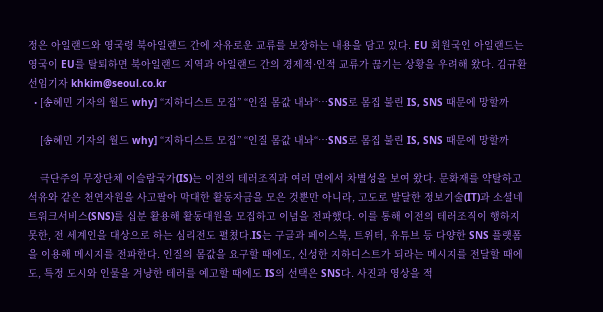정은 아일랜드와 영국령 북아일랜드 간에 자유로운 교류를 보장하는 내용을 담고 있다. EU 회원국인 아일랜드는 영국이 EU를 탈퇴하면 북아일랜드 지역과 아일랜드 간의 경제적·인적 교류가 끊기는 상황을 우려해 왔다. 김규환 선임기자 khkim@seoul.co.kr
  • [송혜민 기자의 월드 why] “지하디스트 모집” “인질 몸값 내놔“…SNS로 몸집 불린 IS, SNS 때문에 망할까

    [송혜민 기자의 월드 why] “지하디스트 모집” “인질 몸값 내놔“…SNS로 몸집 불린 IS, SNS 때문에 망할까

    극단주의 무장단체 이슬람국가(IS)는 이전의 테러조직과 여러 면에서 차별성을 보여 왔다. 문화재를 약탈하고 석유와 같은 천연자원을 사고팔아 막대한 활동자금을 모은 것뿐만 아니라, 고도로 발달한 정보기술(IT)과 소셜네트워크서비스(SNS)를 십분 활용해 활동대원을 모집하고 이념을 전파했다. 이를 통해 이전의 테러조직이 행하지 못한, 전 세계인을 대상으로 하는 심리전도 펼쳤다.IS는 구글과 페이스북, 트위터, 유튜브 등 다양한 SNS 플랫폼을 이용해 메시지를 전파한다. 인질의 몸값을 요구할 때에도, 신성한 지하디스트가 되라는 메시지를 전달할 때에도, 특정 도시와 인물을 겨냥한 테러를 예고할 때에도 IS의 선택은 SNS다. 사진과 영상을 적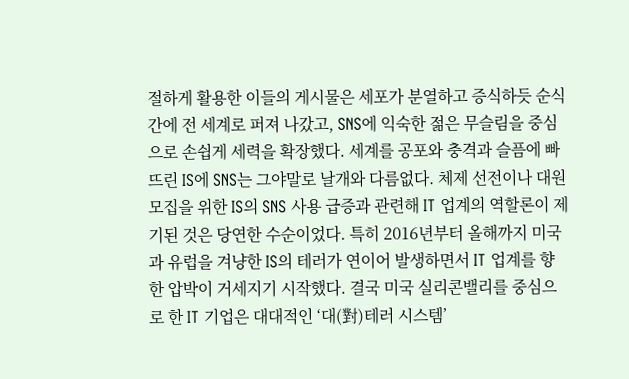절하게 활용한 이들의 게시물은 세포가 분열하고 증식하듯 순식간에 전 세계로 퍼져 나갔고, SNS에 익숙한 젊은 무슬림을 중심으로 손쉽게 세력을 확장했다. 세계를 공포와 충격과 슬픔에 빠뜨린 IS에 SNS는 그야말로 날개와 다름없다. 체제 선전이나 대원 모집을 위한 IS의 SNS 사용 급증과 관련해 IT 업계의 역할론이 제기된 것은 당연한 수순이었다. 특히 2016년부터 올해까지 미국과 유럽을 겨냥한 IS의 테러가 연이어 발생하면서 IT 업계를 향한 압박이 거세지기 시작했다. 결국 미국 실리콘밸리를 중심으로 한 IT 기업은 대대적인 ‘대(對)테러 시스템’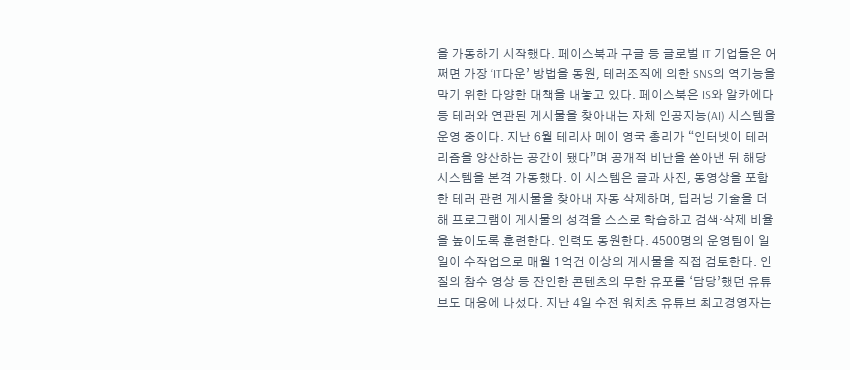을 가동하기 시작했다. 페이스북과 구글 등 글로벌 IT 기업들은 어쩌면 가장 ‘IT다운’ 방법을 동원, 테러조직에 의한 SNS의 역기능을 막기 위한 다양한 대책을 내놓고 있다. 페이스북은 IS와 알카에다 등 테러와 연관된 게시물을 찾아내는 자체 인공지능(AI) 시스템을 운영 중이다. 지난 6월 테리사 메이 영국 총리가 “인터넷이 테러리즘을 양산하는 공간이 됐다”며 공개적 비난을 쏟아낸 뒤 해당 시스템을 본격 가동했다. 이 시스템은 글과 사진, 동영상을 포함한 테러 관련 게시물을 찾아내 자동 삭제하며, 딥러닝 기술을 더해 프로그램이 게시물의 성격을 스스로 학습하고 검색·삭제 비율을 높이도록 훈련한다. 인력도 동원한다. 4500명의 운영팀이 일일이 수작업으로 매월 1억건 이상의 게시물을 직접 검토한다. 인질의 참수 영상 등 잔인한 콘텐츠의 무한 유포를 ‘담당’했던 유튜브도 대응에 나섰다. 지난 4일 수전 워치츠 유튜브 최고경영자는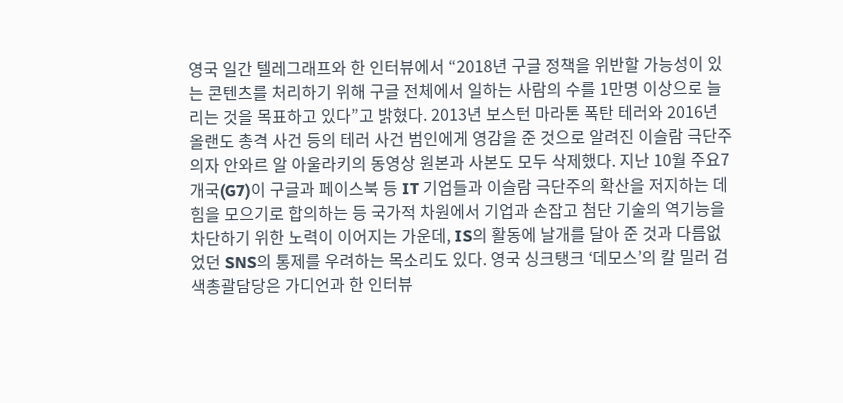영국 일간 텔레그래프와 한 인터뷰에서 “2018년 구글 정책을 위반할 가능성이 있는 콘텐츠를 처리하기 위해 구글 전체에서 일하는 사람의 수를 1만명 이상으로 늘리는 것을 목표하고 있다”고 밝혔다. 2013년 보스턴 마라톤 폭탄 테러와 2016년 올랜도 총격 사건 등의 테러 사건 범인에게 영감을 준 것으로 알려진 이슬람 극단주의자 안와르 알 아울라키의 동영상 원본과 사본도 모두 삭제했다. 지난 10월 주요7개국(G7)이 구글과 페이스북 등 IT 기업들과 이슬람 극단주의 확산을 저지하는 데 힘을 모으기로 합의하는 등 국가적 차원에서 기업과 손잡고 첨단 기술의 역기능을 차단하기 위한 노력이 이어지는 가운데, IS의 활동에 날개를 달아 준 것과 다름없었던 SNS의 통제를 우려하는 목소리도 있다. 영국 싱크탱크 ‘데모스’의 칼 밀러 검색총괄담당은 가디언과 한 인터뷰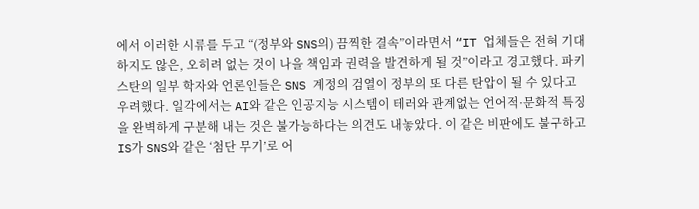에서 이러한 시류를 두고 “(정부와 SNS의) 끔찍한 결속”이라면서 “IT 업체들은 전혀 기대하지도 않은, 오히려 없는 것이 나을 책임과 권력을 발견하게 될 것”이라고 경고했다. 파키스탄의 일부 학자와 언론인들은 SNS 계정의 검열이 정부의 또 다른 탄압이 될 수 있다고 우려했다. 일각에서는 AI와 같은 인공지능 시스템이 테러와 관계없는 언어적·문화적 특징을 완벽하게 구분해 내는 것은 불가능하다는 의견도 내놓았다. 이 같은 비판에도 불구하고 IS가 SNS와 같은 ‘첨단 무기’로 어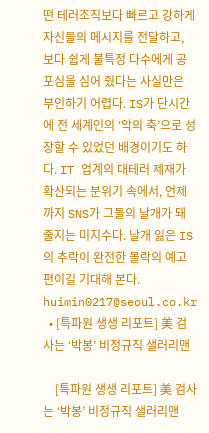떤 테러조직보다 빠르고 강하게 자신들의 메시지를 전달하고, 보다 쉽게 불특정 다수에게 공포심을 심어 줬다는 사실만은 부인하기 어렵다. IS가 단시간에 전 세계인의 ‘악의 축’으로 성장할 수 있었던 배경이기도 하다. IT 업계의 대테러 제재가 확산되는 분위기 속에서, 언제까지 SNS가 그들의 날개가 돼 줄지는 미지수다. 날개 잃은 IS의 추락이 완전한 몰락의 예고편이길 기대해 본다. huimin0217@seoul.co.kr
  • [특파원 생생 리포트] 美 검사는 ‘박봉’ 비정규직 샐러리맨

    [특파원 생생 리포트] 美 검사는 ‘박봉’ 비정규직 샐러리맨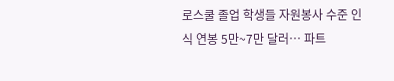로스쿨 졸업 학생들 자원봉사 수준 인식 연봉 5만~7만 달러… 파트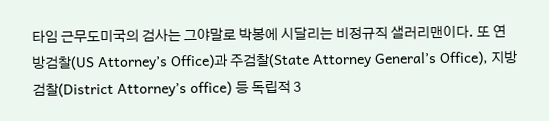타임 근무도미국의 검사는 그야말로 박봉에 시달리는 비정규직 샐러리맨이다. 또 연방검찰(US Attorney’s Office)과 주검찰(State Attorney General’s Office), 지방검찰(District Attorney’s office) 등 독립적 3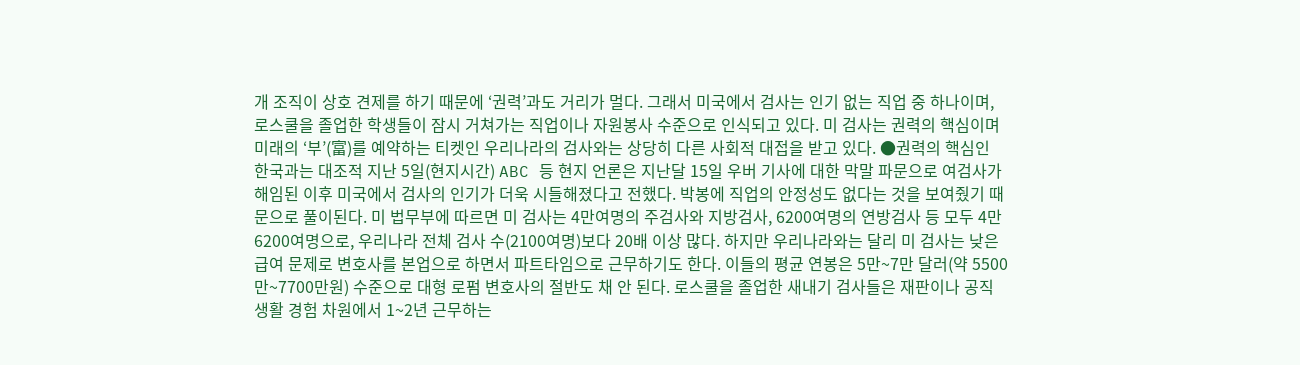개 조직이 상호 견제를 하기 때문에 ‘권력’과도 거리가 멀다. 그래서 미국에서 검사는 인기 없는 직업 중 하나이며, 로스쿨을 졸업한 학생들이 잠시 거쳐가는 직업이나 자원봉사 수준으로 인식되고 있다. 미 검사는 권력의 핵심이며 미래의 ‘부’(富)를 예약하는 티켓인 우리나라의 검사와는 상당히 다른 사회적 대접을 받고 있다. ●권력의 핵심인 한국과는 대조적 지난 5일(현지시간) ABC 등 현지 언론은 지난달 15일 우버 기사에 대한 막말 파문으로 여검사가 해임된 이후 미국에서 검사의 인기가 더욱 시들해졌다고 전했다. 박봉에 직업의 안정성도 없다는 것을 보여줬기 때문으로 풀이된다. 미 법무부에 따르면 미 검사는 4만여명의 주검사와 지방검사, 6200여명의 연방검사 등 모두 4만 6200여명으로, 우리나라 전체 검사 수(2100여명)보다 20배 이상 많다. 하지만 우리나라와는 달리 미 검사는 낮은 급여 문제로 변호사를 본업으로 하면서 파트타임으로 근무하기도 한다. 이들의 평균 연봉은 5만~7만 달러(약 5500만~7700만원) 수준으로 대형 로펌 변호사의 절반도 채 안 된다. 로스쿨을 졸업한 새내기 검사들은 재판이나 공직 생활 경험 차원에서 1~2년 근무하는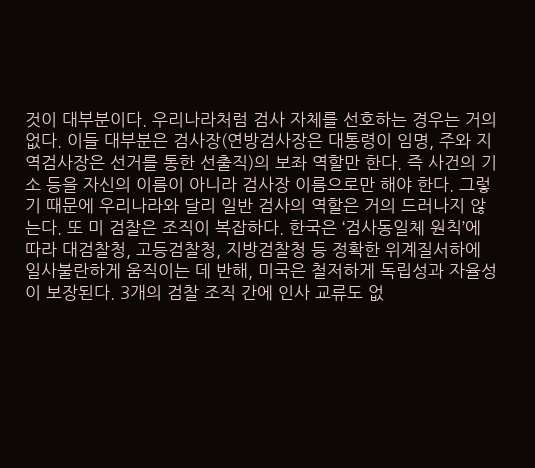것이 대부분이다. 우리나라처럼 검사 자체를 선호하는 경우는 거의 없다. 이들 대부분은 검사장(연방검사장은 대통령이 임명, 주와 지역검사장은 선거를 통한 선출직)의 보좌 역할만 한다. 즉 사건의 기소 등을 자신의 이름이 아니라 검사장 이름으로만 해야 한다. 그렇기 때문에 우리나라와 달리 일반 검사의 역할은 거의 드러나지 않는다. 또 미 검찰은 조직이 복잡하다. 한국은 ‘검사동일체 원칙’에 따라 대검찰청, 고등검찰청, 지방검찰청 등 정확한 위계질서하에 일사불란하게 움직이는 데 반해, 미국은 철저하게 독립성과 자율성이 보장된다. 3개의 검찰 조직 간에 인사 교류도 없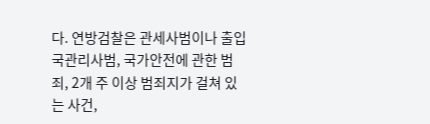다. 연방검찰은 관세사범이나 출입국관리사범, 국가안전에 관한 범죄, 2개 주 이상 범죄지가 걸쳐 있는 사건,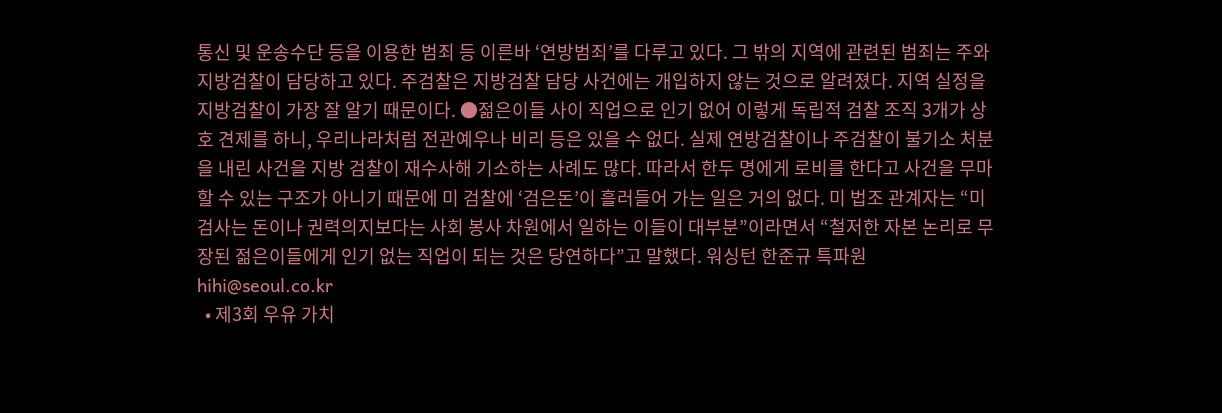통신 및 운송수단 등을 이용한 범죄 등 이른바 ‘연방범죄’를 다루고 있다. 그 밖의 지역에 관련된 범죄는 주와 지방검찰이 담당하고 있다. 주검찰은 지방검찰 담당 사건에는 개입하지 않는 것으로 알려졌다. 지역 실정을 지방검찰이 가장 잘 알기 때문이다. ●젊은이들 사이 직업으로 인기 없어 이렇게 독립적 검찰 조직 3개가 상호 견제를 하니, 우리나라처럼 전관예우나 비리 등은 있을 수 없다. 실제 연방검찰이나 주검찰이 불기소 처분을 내린 사건을 지방 검찰이 재수사해 기소하는 사례도 많다. 따라서 한두 명에게 로비를 한다고 사건을 무마할 수 있는 구조가 아니기 때문에 미 검찰에 ‘검은돈’이 흘러들어 가는 일은 거의 없다. 미 법조 관계자는 “미 검사는 돈이나 권력의지보다는 사회 봉사 차원에서 일하는 이들이 대부분”이라면서 “철저한 자본 논리로 무장된 젊은이들에게 인기 없는 직업이 되는 것은 당연하다”고 말했다. 워싱턴 한준규 특파원 hihi@seoul.co.kr
  • 제3회 우유 가치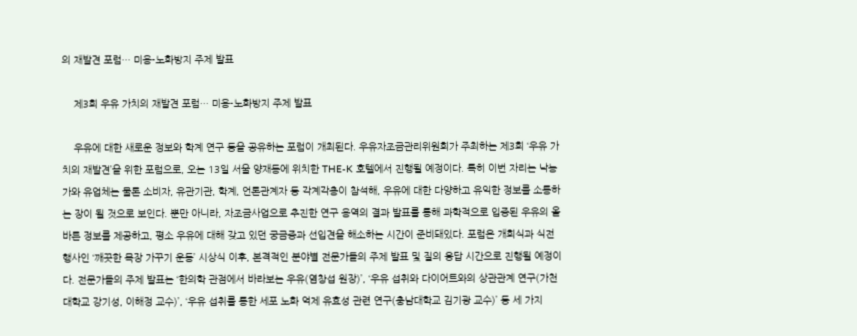의 재발견 포럼… 미용-노화방지 주제 발표

    제3회 우유 가치의 재발견 포럼… 미용-노화방지 주제 발표

    우유에 대한 새로운 정보와 학계 연구 등을 공유하는 포럼이 개최된다. 우유자조금관리위원회가 주최하는 제3회 ‘우유 가치의 재발견’을 위한 포럼으로, 오는 13일 서울 양재동에 위치한 THE-K 호텔에서 진행될 예정이다. 특히 이번 자리는 낙농가와 유업체는 물론 소비자, 유관기관, 학계, 언론관계자 등 각계각층이 참석해, 우유에 대한 다양하고 유익한 정보를 소통하는 장이 될 것으로 보인다. 뿐만 아니라, 자조금사업으로 추진한 연구 용역의 결과 발표를 통해 과학적으로 입증된 우유의 올바른 정보를 제공하고, 평소 우유에 대해 갖고 있던 궁금증과 선입견을 해소하는 시간이 준비돼있다. 포럼은 개회식과 식전 행사인 ‘깨끗한 목장 가꾸기 운동’ 시상식 이후, 본격적인 분야별 전문가들의 주제 발표 및 질의 응답 시간으로 진행될 예정이다. 전문가들의 주제 발표는 ‘한의학 관점에서 바라보는 우유(염창섭 원장)’, ‘우유 섭취와 다이어트와의 상관관계 연구(가천대학교 강기성, 이해정 교수)’, ‘우유 섭취를 통한 세포 노화 억제 유효성 관련 연구(충남대학교 김기광 교수)’ 등 세 가지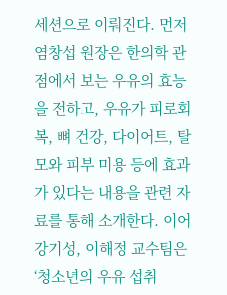세션으로 이뤄진다. 먼저 염창섭 원장은 한의학 관점에서 보는 우유의 효능을 전하고, 우유가 피로회복, 뼈 건강, 다이어트, 탈모와 피부 미용 등에 효과가 있다는 내용을 관련 자료를 통해 소개한다. 이어 강기성, 이해정 교수팀은 ‘청소년의 우유 섭취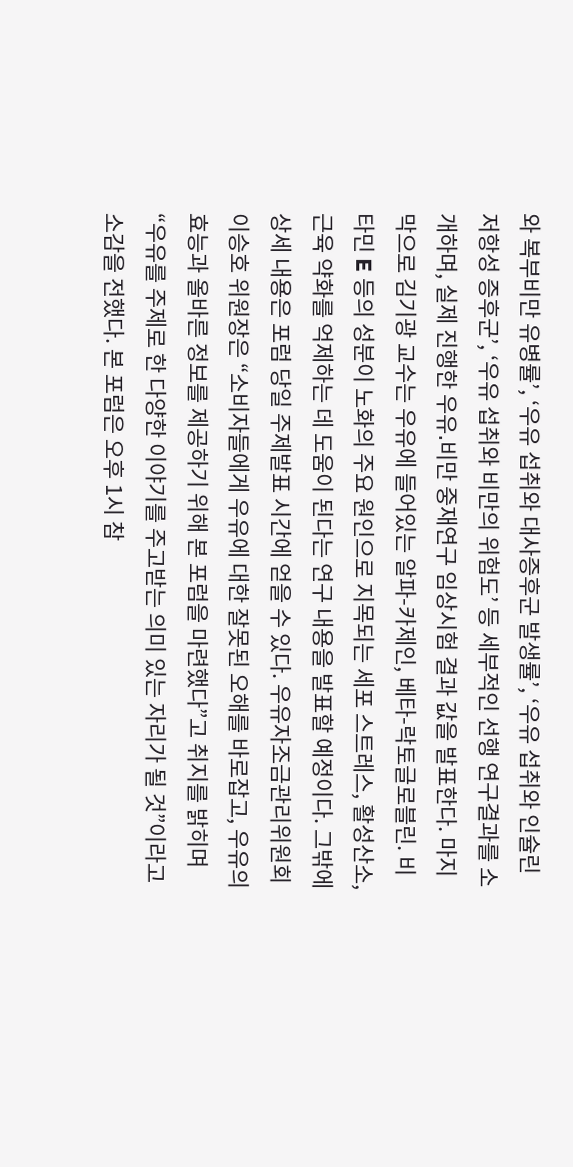와 복부비만 유병률’, ‘우유 섭취와 대사증후군 발생률’, ‘우유 섭취와 인슐린 저항성 증후군’, ‘우유 섭취와 비만의 위험도’ 등 세부적인 선행 연구결과를 소개하며, 실제 진행한 우유․비만 중재연구 임상시험 결과 값을 발표한다. 마지막으로 김기광 교수는 우유에 들어있는 알파-카제인, 베타-락토글로블린. 비타민 E 등의 성분이 노화의 주요 원인으로 지목되는 세포 스트레스, 활성산소, 근육 약화를 억제하는 데 도움이 된다는 연구 내용을 발표할 예정이다. 그밖에 상세 내용은 포럼 당일 주제발표 시간에 얻을 수 있다. 우유자조금관리위원회 이승호 위원장은 “소비자들에게 우유에 대한 잘못된 오해를 바로잡고, 우유의 효능과 올바른 정보를 제공하기 위해 본 포럼을 마련했다”고 취지를 밝히며 “우유를 주제로 한 다양한 이야기를 주고받는 의미 있는 자리가 될 것”이라고 소감을 전했다. 본 포럼은 오후 1시 참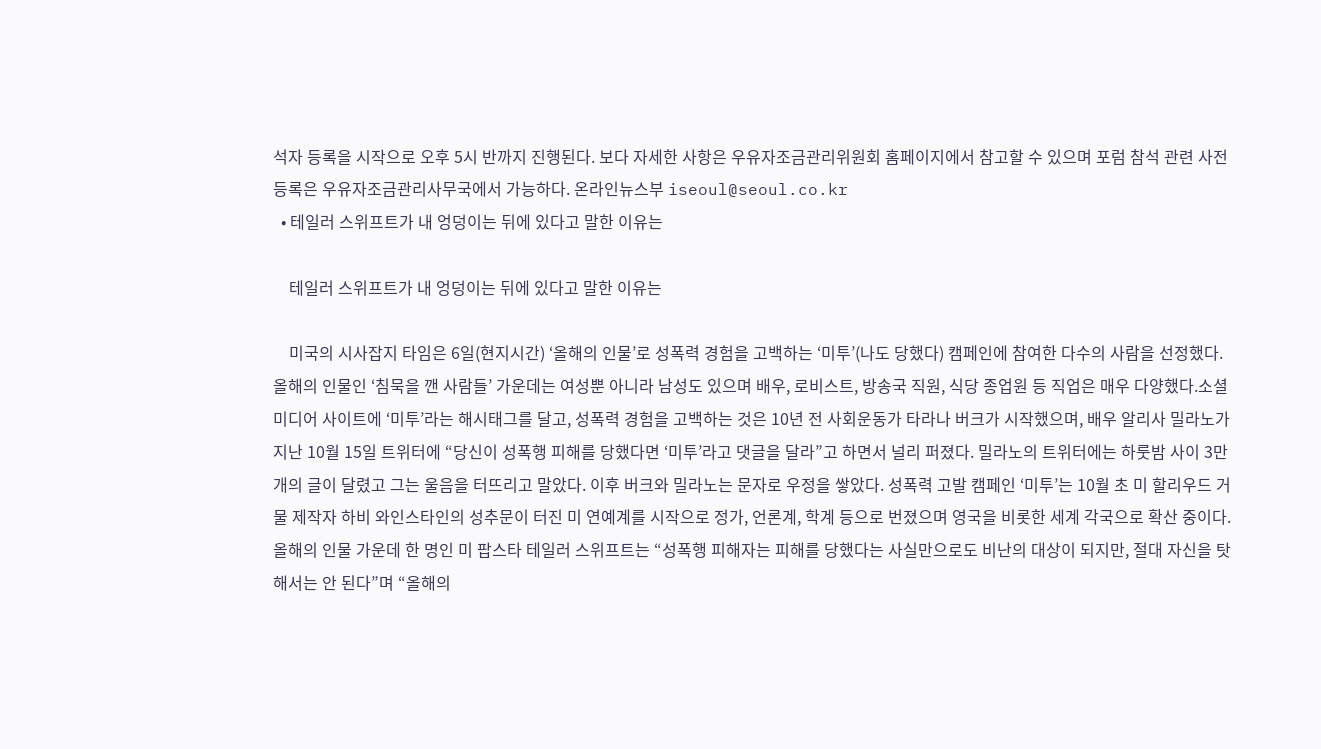석자 등록을 시작으로 오후 5시 반까지 진행된다. 보다 자세한 사항은 우유자조금관리위원회 홈페이지에서 참고할 수 있으며 포럼 참석 관련 사전 등록은 우유자조금관리사무국에서 가능하다. 온라인뉴스부 iseoul@seoul.co.kr
  • 테일러 스위프트가 내 엉덩이는 뒤에 있다고 말한 이유는

    테일러 스위프트가 내 엉덩이는 뒤에 있다고 말한 이유는

    미국의 시사잡지 타임은 6일(현지시간) ‘올해의 인물’로 성폭력 경험을 고백하는 ‘미투’(나도 당했다) 캠페인에 참여한 다수의 사람을 선정했다. 올해의 인물인 ‘침묵을 깬 사람들’ 가운데는 여성뿐 아니라 남성도 있으며 배우, 로비스트, 방송국 직원, 식당 종업원 등 직업은 매우 다양했다.소셜 미디어 사이트에 ‘미투’라는 해시태그를 달고, 성폭력 경험을 고백하는 것은 10년 전 사회운동가 타라나 버크가 시작했으며, 배우 알리사 밀라노가 지난 10월 15일 트위터에 “당신이 성폭행 피해를 당했다면 ‘미투’라고 댓글을 달라”고 하면서 널리 퍼졌다. 밀라노의 트위터에는 하룻밤 사이 3만개의 글이 달렸고 그는 울음을 터뜨리고 말았다. 이후 버크와 밀라노는 문자로 우정을 쌓았다. 성폭력 고발 캠페인 ‘미투’는 10월 초 미 할리우드 거물 제작자 하비 와인스타인의 성추문이 터진 미 연예계를 시작으로 정가, 언론계, 학계 등으로 번졌으며 영국을 비롯한 세계 각국으로 확산 중이다. 올해의 인물 가운데 한 명인 미 팝스타 테일러 스위프트는 “성폭행 피해자는 피해를 당했다는 사실만으로도 비난의 대상이 되지만, 절대 자신을 탓해서는 안 된다”며 “올해의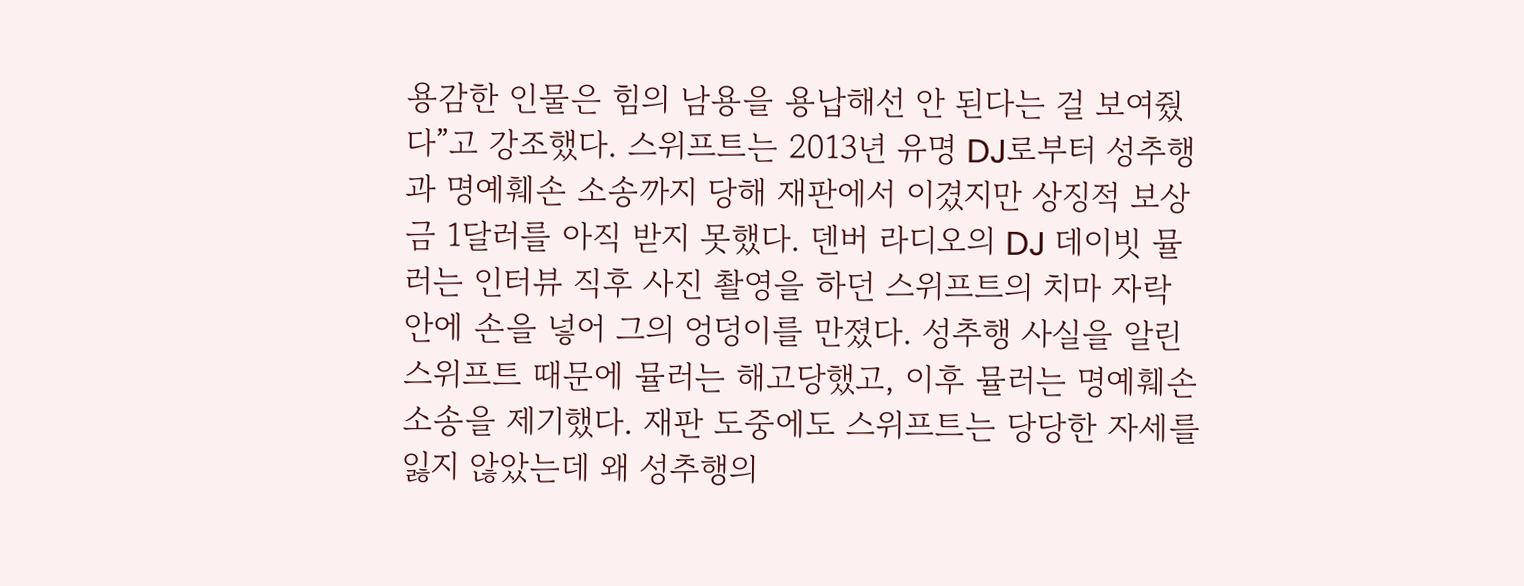용감한 인물은 힘의 남용을 용납해선 안 된다는 걸 보여줬다”고 강조했다. 스위프트는 2013년 유명 DJ로부터 성추행과 명예훼손 소송까지 당해 재판에서 이겼지만 상징적 보상금 1달러를 아직 받지 못했다. 덴버 라디오의 DJ 데이빗 뮬러는 인터뷰 직후 사진 촬영을 하던 스위프트의 치마 자락 안에 손을 넣어 그의 엉덩이를 만졌다. 성추행 사실을 알린 스위프트 때문에 뮬러는 해고당했고, 이후 뮬러는 명예훼손 소송을 제기했다. 재판 도중에도 스위프트는 당당한 자세를 잃지 않았는데 왜 성추행의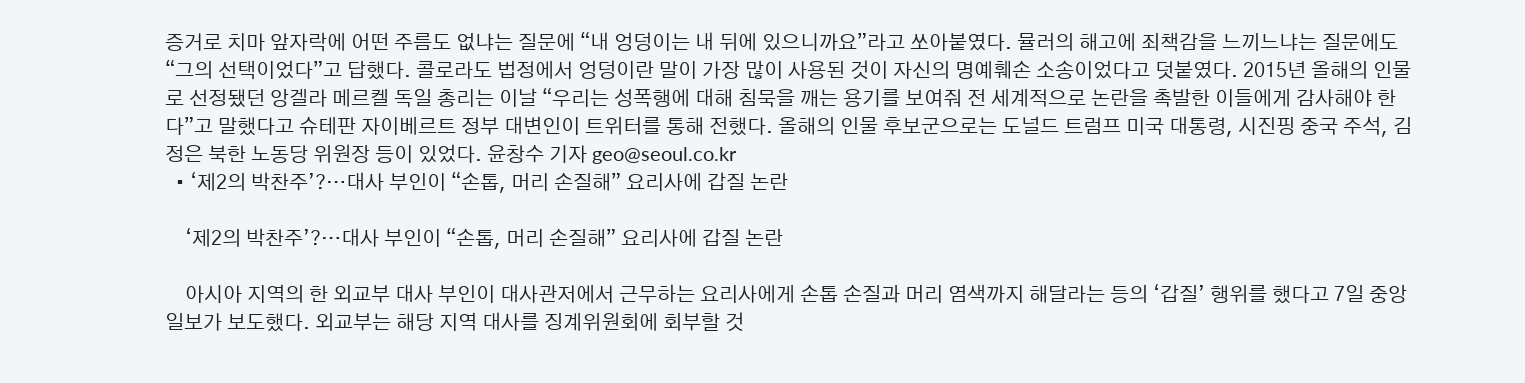증거로 치마 앞자락에 어떤 주름도 없냐는 질문에 “내 엉덩이는 내 뒤에 있으니까요”라고 쏘아붙였다. 뮬러의 해고에 죄책감을 느끼느냐는 질문에도 “그의 선택이었다”고 답했다. 콜로라도 법정에서 엉덩이란 말이 가장 많이 사용된 것이 자신의 명예훼손 소송이었다고 덧붙였다. 2015년 올해의 인물로 선정됐던 앙겔라 메르켈 독일 총리는 이날 “우리는 성폭행에 대해 침묵을 깨는 용기를 보여줘 전 세계적으로 논란을 촉발한 이들에게 감사해야 한다”고 말했다고 슈테판 자이베르트 정부 대변인이 트위터를 통해 전했다. 올해의 인물 후보군으로는 도널드 트럼프 미국 대통령, 시진핑 중국 주석, 김정은 북한 노동당 위원장 등이 있었다. 윤창수 기자 geo@seoul.co.kr
  • ‘제2의 박찬주’?…대사 부인이 “손톱, 머리 손질해” 요리사에 갑질 논란

    ‘제2의 박찬주’?…대사 부인이 “손톱, 머리 손질해” 요리사에 갑질 논란

    아시아 지역의 한 외교부 대사 부인이 대사관저에서 근무하는 요리사에게 손톱 손질과 머리 염색까지 해달라는 등의 ‘갑질’ 행위를 했다고 7일 중앙일보가 보도했다. 외교부는 해당 지역 대사를 징계위원회에 회부할 것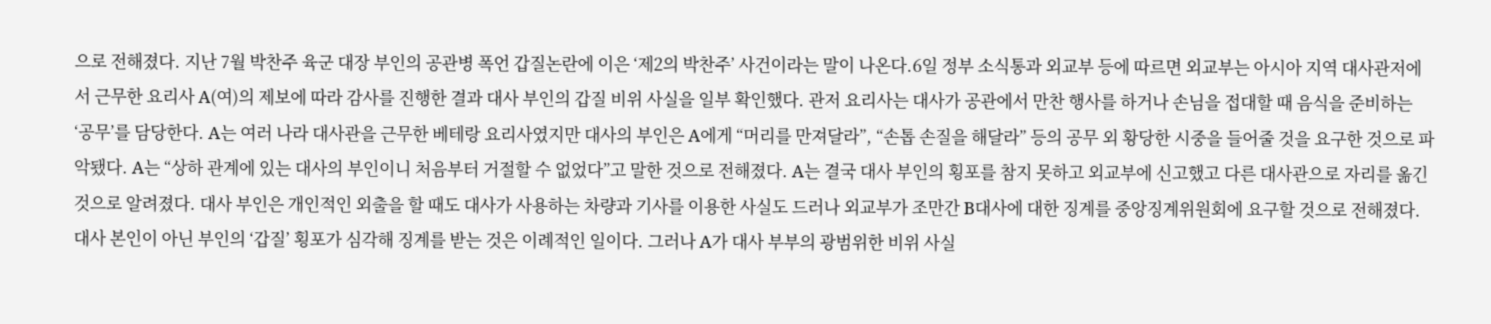으로 전해졌다. 지난 7월 박찬주 육군 대장 부인의 공관병 폭언 갑질논란에 이은 ‘제2의 박찬주’ 사건이라는 말이 나온다.6일 정부 소식통과 외교부 등에 따르면 외교부는 아시아 지역 대사관저에서 근무한 요리사 A(여)의 제보에 따라 감사를 진행한 결과 대사 부인의 갑질 비위 사실을 일부 확인했다. 관저 요리사는 대사가 공관에서 만찬 행사를 하거나 손님을 접대할 때 음식을 준비하는 ‘공무’를 담당한다. A는 여러 나라 대사관을 근무한 베테랑 요리사였지만 대사의 부인은 A에게 “머리를 만져달라”, “손톱 손질을 해달라” 등의 공무 외 황당한 시중을 들어줄 것을 요구한 것으로 파악됐다. A는 “상하 관계에 있는 대사의 부인이니 처음부터 거절할 수 없었다”고 말한 것으로 전해졌다. A는 결국 대사 부인의 횡포를 참지 못하고 외교부에 신고했고 다른 대사관으로 자리를 옮긴 것으로 알려졌다. 대사 부인은 개인적인 외출을 할 때도 대사가 사용하는 차량과 기사를 이용한 사실도 드러나 외교부가 조만간 B대사에 대한 징계를 중앙징계위원회에 요구할 것으로 전해졌다. 대사 본인이 아닌 부인의 ‘갑질’ 횡포가 심각해 징계를 받는 것은 이례적인 일이다. 그러나 A가 대사 부부의 광범위한 비위 사실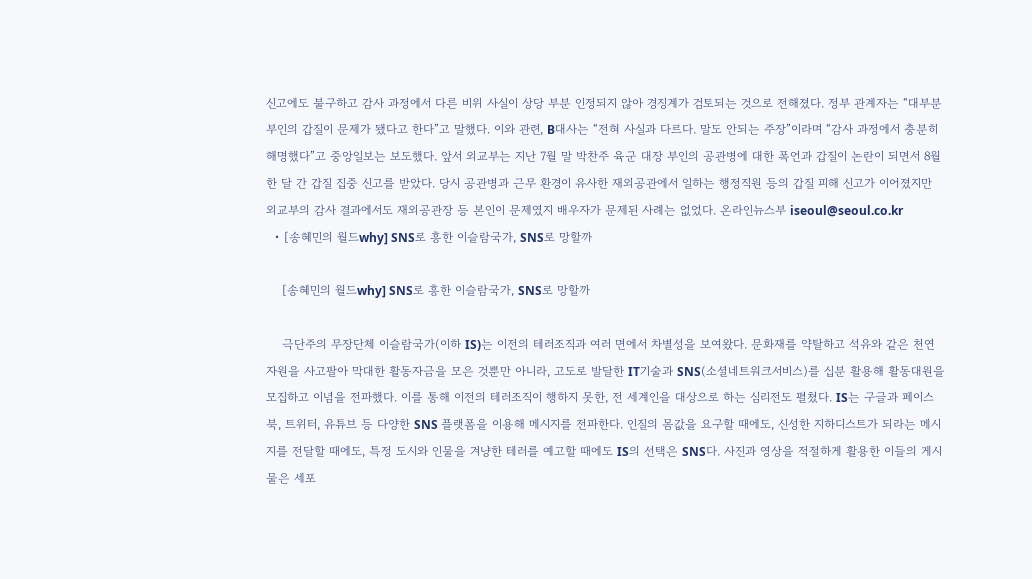신고에도 불구하고 감사 과정에서 다른 비위 사실이 상당 부분 인정되지 않아 경징계가 검토되는 것으로 전해졌다. 정부 관계자는 “대부분 부인의 갑질이 문제가 됐다고 한다”고 말했다. 이와 관련, B대사는 “전혀 사실과 다르다. 말도 안되는 주장”이라며 “감사 과정에서 충분히 해명했다”고 중앙일보는 보도했다. 앞서 외교부는 지난 7월 말 박찬주 육군 대장 부인의 공관병에 대한 폭언과 갑질이 논란이 되면서 8월 한 달 간 갑질 집중 신고를 받았다. 당시 공관병과 근무 환경이 유사한 재외공관에서 일하는 행정직원 등의 갑질 피해 신고가 이어졌지만 외교부의 감사 결과에서도 재외공관장 등 본인이 문제였지 배우자가 문제된 사례는 없었다. 온라인뉴스부 iseoul@seoul.co.kr
  • [송혜민의 월드why] SNS로 흥한 이슬람국가, SNS로 망할까

    [송혜민의 월드why] SNS로 흥한 이슬람국가, SNS로 망할까

    극단주의 무장단체 이슬람국가(이하 IS)는 이전의 테러조직과 여러 면에서 차별성을 보여왔다. 문화재를 약탈하고 석유와 같은 천연자원을 사고팔아 막대한 활동자금을 모은 것뿐만 아니라, 고도로 발달한 IT기술과 SNS(소셜네트워크서비스)를 십분 활용해 활동대원을 모집하고 이념을 전파했다. 이를 통해 이전의 테러조직이 행하지 못한, 전 세계인을 대상으로 하는 심리전도 펼쳤다. IS는 구글과 페이스북, 트위터, 유튜브 등 다양한 SNS 플랫폼을 이용해 메시지를 전파한다. 인질의 몸값을 요구할 때에도, 신성한 지하디스트가 되라는 메시지를 전달할 때에도, 특정 도시와 인물을 겨냥한 테러를 예고할 때에도 IS의 선택은 SNS다. 사진과 영상을 적절하게 활용한 이들의 게시물은 세포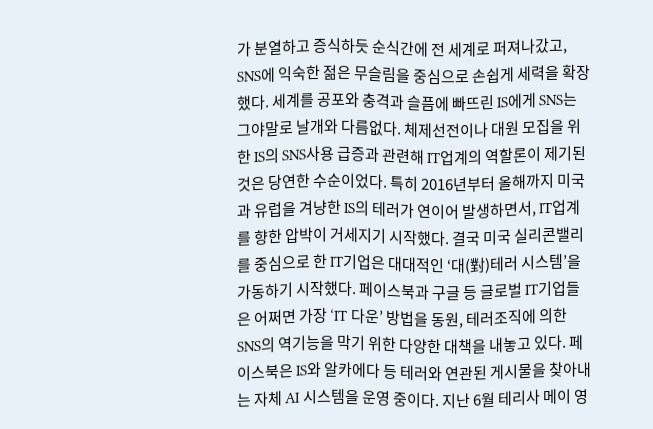가 분열하고 증식하듯 순식간에 전 세계로 퍼져나갔고, SNS에 익숙한 젊은 무슬림을 중심으로 손쉽게 세력을 확장했다. 세계를 공포와 충격과 슬픔에 빠뜨린 IS에게 SNS는 그야말로 날개와 다름없다. 체제선전이나 대원 모집을 위한 IS의 SNS사용 급증과 관련해 IT업계의 역할론이 제기된 것은 당연한 수순이었다. 특히 2016년부터 올해까지 미국과 유럽을 겨냥한 IS의 테러가 연이어 발생하면서, IT업계를 향한 압박이 거세지기 시작했다. 결국 미국 실리콘밸리를 중심으로 한 IT기업은 대대적인 ‘대(對)테러 시스템’을 가동하기 시작했다. 페이스북과 구글 등 글로벌 IT기업들은 어쩌면 가장 ‘IT 다운’ 방법을 동원, 테러조직에 의한 SNS의 역기능을 막기 위한 다양한 대책을 내놓고 있다. 페이스북은 IS와 알카에다 등 테러와 연관된 게시물을 찾아내는 자체 AI 시스템을 운영 중이다. 지난 6월 테리사 메이 영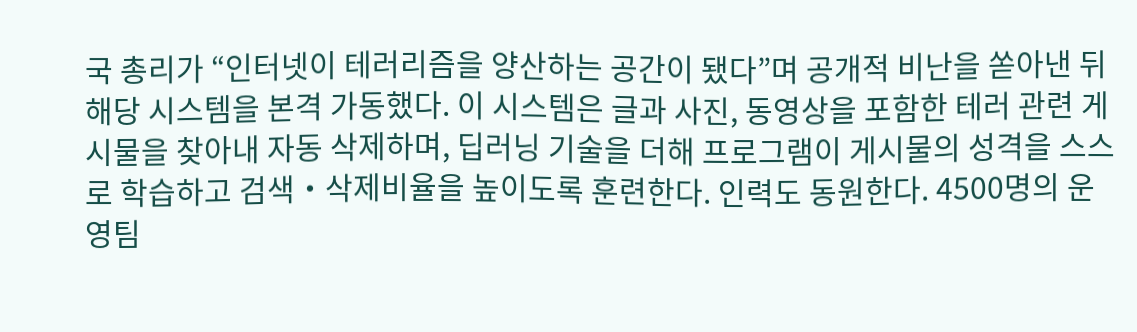국 총리가 “인터넷이 테러리즘을 양산하는 공간이 됐다”며 공개적 비난을 쏟아낸 뒤 해당 시스템을 본격 가동했다. 이 시스템은 글과 사진, 동영상을 포함한 테러 관련 게시물을 찾아내 자동 삭제하며, 딥러닝 기술을 더해 프로그램이 게시물의 성격을 스스로 학습하고 검색‧삭제비율을 높이도록 훈련한다. 인력도 동원한다. 4500명의 운영팀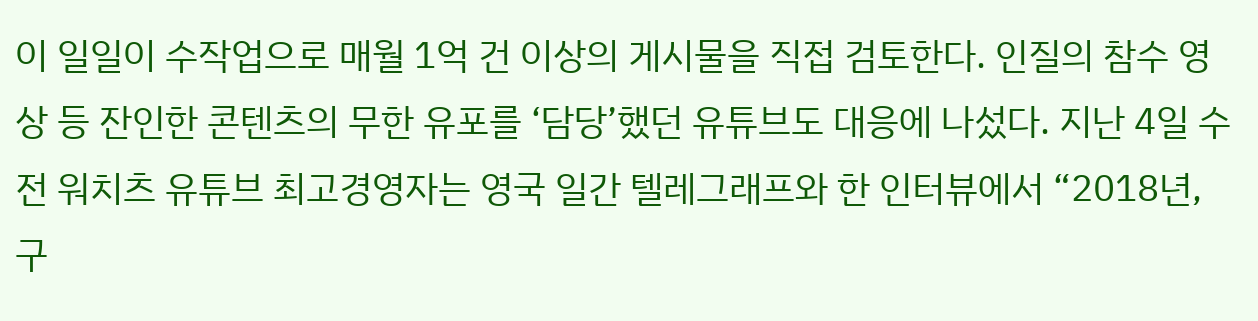이 일일이 수작업으로 매월 1억 건 이상의 게시물을 직접 검토한다. 인질의 참수 영상 등 잔인한 콘텐츠의 무한 유포를 ‘담당’했던 유튜브도 대응에 나섰다. 지난 4일 수전 워치츠 유튜브 최고경영자는 영국 일간 텔레그래프와 한 인터뷰에서 “2018년, 구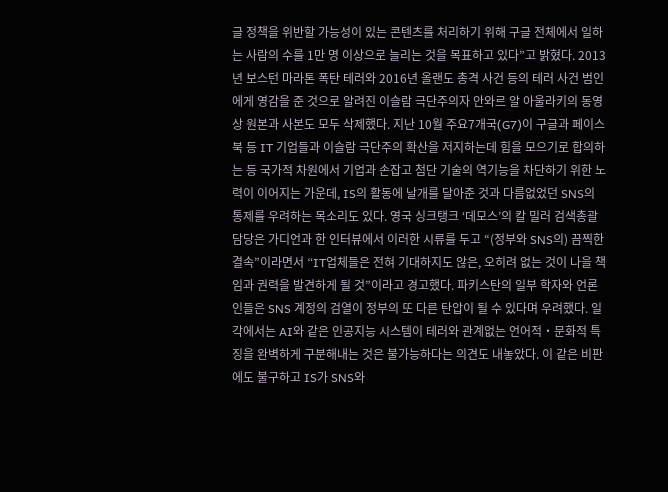글 정책을 위반할 가능성이 있는 콘텐츠를 처리하기 위해 구글 전체에서 일하는 사람의 수를 1만 명 이상으로 늘리는 것을 목표하고 있다”고 밝혔다. 2013년 보스턴 마라톤 폭탄 테러와 2016년 올랜도 총격 사건 등의 테러 사건 범인에게 영감을 준 것으로 알려진 이슬람 극단주의자 안와르 알 아울라키의 동영상 원본과 사본도 모두 삭제했다. 지난 10월 주요7개국(G7)이 구글과 페이스북 등 IT 기업들과 이슬람 극단주의 확산을 저지하는데 힘을 모으기로 합의하는 등 국가적 차원에서 기업과 손잡고 첨단 기술의 역기능을 차단하기 위한 노력이 이어지는 가운데, IS의 활동에 날개를 달아준 것과 다름없었던 SNS의 통제를 우려하는 목소리도 있다. 영국 싱크탱크 ‘데모스’의 칼 밀러 검색총괄담당은 가디언과 한 인터뷰에서 이러한 시류를 두고 “(정부와 SNS의) 끔찍한 결속”이라면서 “IT업체들은 전혀 기대하지도 않은, 오히려 없는 것이 나을 책임과 권력을 발견하게 될 것”이라고 경고했다. 파키스탄의 일부 학자와 언론인들은 SNS 계정의 검열이 정부의 또 다른 탄압이 될 수 있다며 우려했다. 일각에서는 AI와 같은 인공지능 시스템이 테러와 관계없는 언어적‧문화적 특징을 완벽하게 구분해내는 것은 불가능하다는 의견도 내놓았다. 이 같은 비판에도 불구하고 IS가 SNS와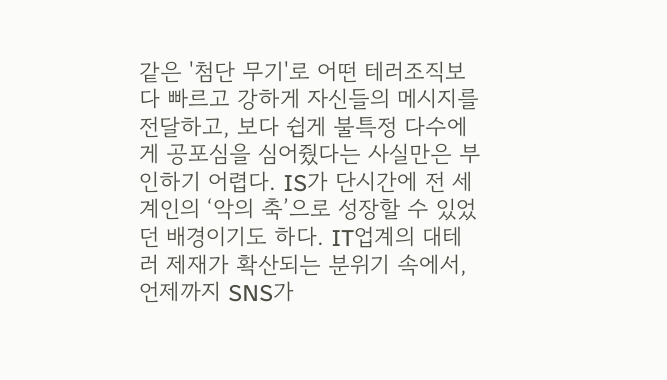같은 '첨단 무기'로 어떤 테러조직보다 빠르고 강하게 자신들의 메시지를 전달하고, 보다 쉽게 불특정 다수에게 공포심을 심어줬다는 사실만은 부인하기 어렵다. IS가 단시간에 전 세계인의 ‘악의 축’으로 성장할 수 있었던 배경이기도 하다. IT업계의 대테러 제재가 확산되는 분위기 속에서, 언제까지 SNS가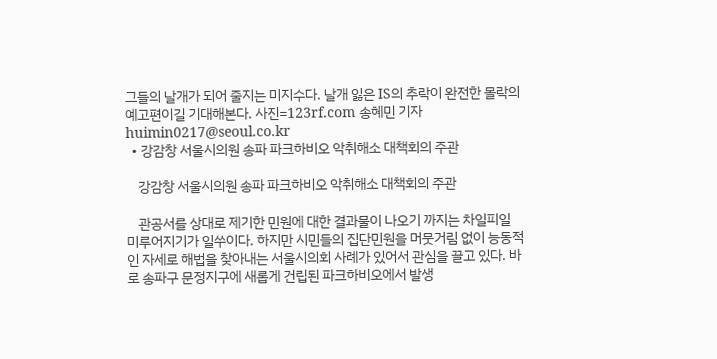그들의 날개가 되어 줄지는 미지수다. 날개 잃은 IS의 추락이 완전한 몰락의 예고편이길 기대해본다. 사진=123rf.com 송혜민 기자 huimin0217@seoul.co.kr
  • 강감창 서울시의원 송파 파크하비오 악취해소 대책회의 주관

    강감창 서울시의원 송파 파크하비오 악취해소 대책회의 주관

    관공서를 상대로 제기한 민원에 대한 결과물이 나오기 까지는 차일피일 미루어지기가 일쑤이다. 하지만 시민들의 집단민원을 머뭇거림 없이 능동적인 자세로 해법을 찾아내는 서울시의회 사례가 있어서 관심을 끌고 있다. 바로 송파구 문정지구에 새롭게 건립된 파크하비오에서 발생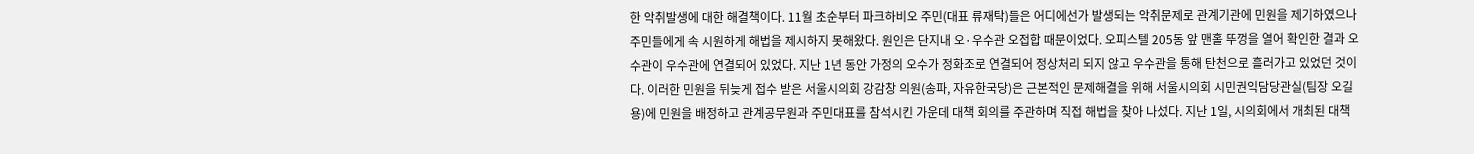한 악취발생에 대한 해결책이다. 11월 초순부터 파크하비오 주민(대표 류재탁)들은 어디에선가 발생되는 악취문제로 관계기관에 민원을 제기하였으나 주민들에게 속 시원하게 해법을 제시하지 못해왔다. 원인은 단지내 오·우수관 오접합 때문이었다. 오피스텔 205동 앞 맨홀 뚜껑을 열어 확인한 결과 오수관이 우수관에 연결되어 있었다. 지난 1년 동안 가정의 오수가 정화조로 연결되어 정상처리 되지 않고 우수관을 통해 탄천으로 흘러가고 있었던 것이다. 이러한 민원을 뒤늦게 접수 받은 서울시의회 강감창 의원(송파, 자유한국당)은 근본적인 문제해결을 위해 서울시의회 시민권익담당관실(팀장 오길용)에 민원을 배정하고 관계공무원과 주민대표를 참석시킨 가운데 대책 회의를 주관하며 직접 해법을 찾아 나섰다. 지난 1일, 시의회에서 개최된 대책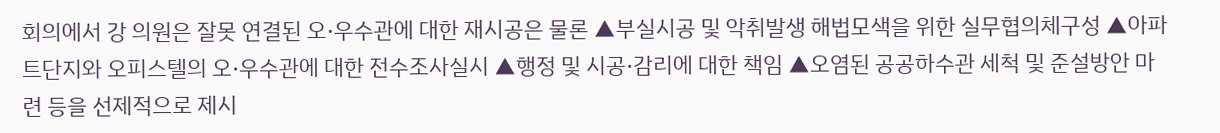회의에서 강 의원은 잘못 연결된 오·우수관에 대한 재시공은 물론 ▲부실시공 및 악취발생 해법모색을 위한 실무협의체구성 ▲아파트단지와 오피스텔의 오·우수관에 대한 전수조사실시 ▲행정 및 시공·감리에 대한 책임 ▲오염된 공공하수관 세척 및 준설방안 마련 등을 선제적으로 제시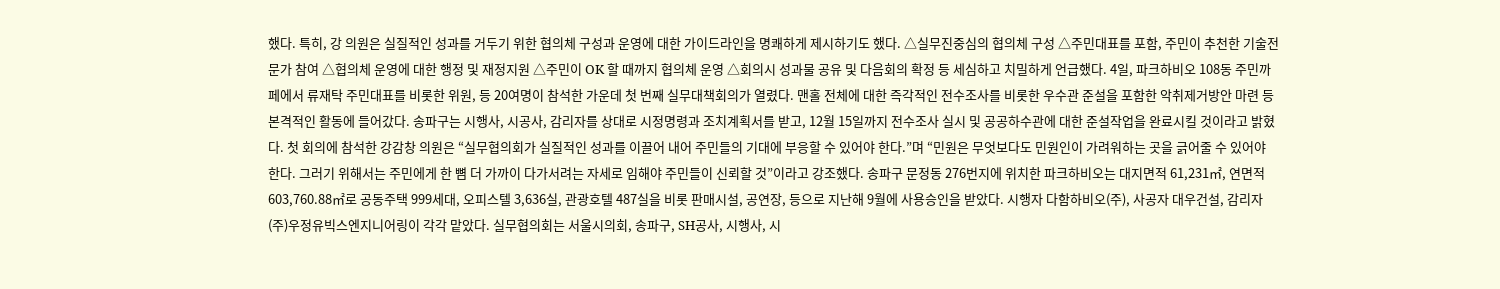했다. 특히, 강 의원은 실질적인 성과를 거두기 위한 협의체 구성과 운영에 대한 가이드라인을 명쾌하게 제시하기도 했다. △실무진중심의 협의체 구성 △주민대표를 포함, 주민이 추천한 기술전문가 참여 △협의체 운영에 대한 행정 및 재정지원 △주민이 OK 할 때까지 협의체 운영 △회의시 성과물 공유 및 다음회의 확정 등 세심하고 치밀하게 언급했다. 4일, 파크하비오 108동 주민까페에서 류재탁 주민대표를 비롯한 위원, 등 20여명이 참석한 가운데 첫 번째 실무대책회의가 열렸다. 맨홀 전체에 대한 즉각적인 전수조사를 비롯한 우수관 준설을 포함한 악취제거방안 마련 등 본격적인 활동에 들어갔다. 송파구는 시행사, 시공사, 감리자를 상대로 시정명령과 조치계획서를 받고, 12월 15일까지 전수조사 실시 및 공공하수관에 대한 준설작업을 완료시킬 것이라고 밝혔다. 첫 회의에 참석한 강감창 의원은 “실무협의회가 실질적인 성과를 이끌어 내어 주민들의 기대에 부응할 수 있어야 한다.”며 “민원은 무엇보다도 민원인이 가려워하는 곳을 긁어줄 수 있어야 한다. 그러기 위해서는 주민에게 한 뼘 더 가까이 다가서려는 자세로 임해야 주민들이 신뢰할 것”이라고 강조했다. 송파구 문정동 276번지에 위치한 파크하비오는 대지면적 61,231㎡, 연면적 603,760.88㎡로 공동주택 999세대, 오피스텔 3,636실, 관광호텔 487실을 비롯 판매시설, 공연장, 등으로 지난해 9월에 사용승인을 받았다. 시행자 다함하비오(주), 사공자 대우건설, 감리자 (주)우정유빅스엔지니어링이 각각 맡았다. 실무협의회는 서울시의회, 송파구, SH공사, 시행사, 시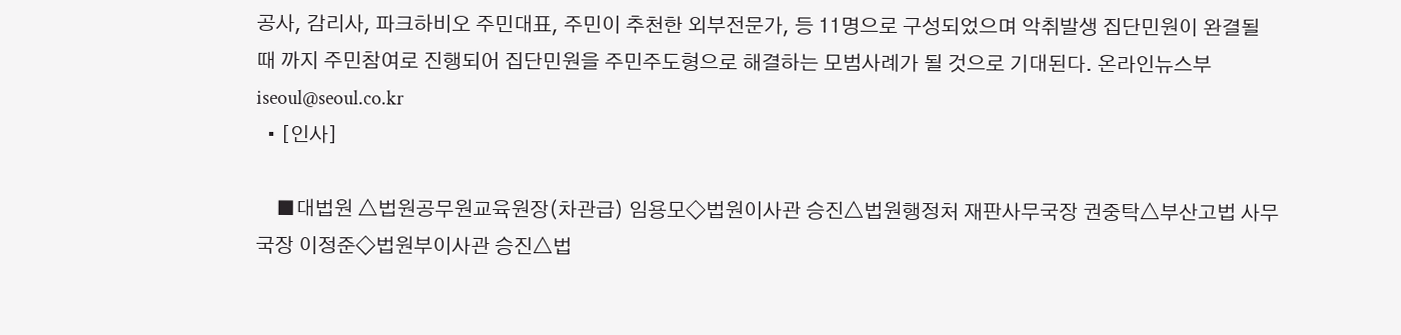공사, 감리사, 파크하비오 주민대표, 주민이 추천한 외부전문가, 등 11명으로 구성되었으며 악취발생 집단민원이 완결될 때 까지 주민참여로 진행되어 집단민원을 주민주도형으로 해결하는 모범사례가 될 것으로 기대된다. 온라인뉴스부 iseoul@seoul.co.kr
  • [인사]

    ■대법원 △법원공무원교육원장(차관급) 임용모◇법원이사관 승진△법원행정처 재판사무국장 권중탁△부산고법 사무국장 이정준◇법원부이사관 승진△법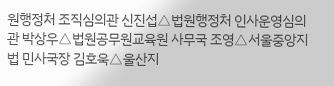원행정처 조직심의관 신진섭△법원행정처 인사운영심의관 박상우△법원공무원교육원 사무국 조영△서울중앙지법 민사국장 김호욱△울산지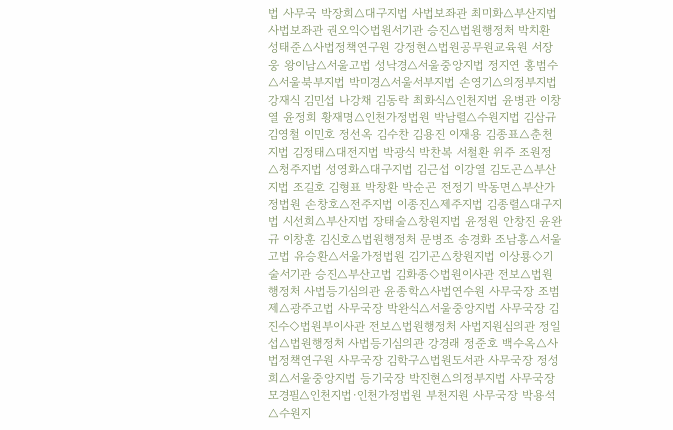법 사무국 박장희△대구지법 사법보좌관 최미화△부산지법 사법보좌관 권오익◇법원서기관 승진△법원행정처 박치환 성태준△사법정책연구원 강정현△법원공무원교육원 서장웅 왕이남△서울고법 성낙경△서울중앙지법 정지연 홍범수△서울북부지법 박미경△서울서부지법 손영기△의정부지법 강재식 김민섭 나강채 김동락 최화식△인천지법 윤병관 이창열 윤정희 황재명△인천가정법원 박남렬△수원지법 김삼규 김영철 이민호 정선옥 김수찬 김용진 이재용 김종표△춘천지법 김정태△대전지법 박광식 박찬복 서철환 위주 조원정△청주지법 성영화△대구지법 김근섭 이강열 김도곤△부산지법 조길호 김형표 박창환 박순곤 전정기 박동면△부산가정법원 손창호△전주지법 이종진△제주지법 김종렬△대구지법 시선희△부산지법 장태술△창원지법 윤정원 안창진 윤완규 이창훈 김신호△법원행정처 문병조 송경화 조남흥△서울고법 유승환△서울가정법원 김기곤△창원지법 이상룡◇기술서기관 승진△부산고법 김화종◇법원이사관 전보△법원행정처 사법등기심의관 윤종학△사법연수원 사무국장 조범제△광주고법 사무국장 박완식△서울중앙지법 사무국장 김진수◇법원부이사관 전보△법원행정처 사법지원심의관 정일섭△법원행정처 사법등기심의관 강경래 정준호 백수옥△사법정책연구원 사무국장 김학구△법원도서관 사무국장 정성희△서울중앙지법 등기국장 박진현△의정부지법 사무국장 모경필△인천지법·인천가정법원 부천지원 사무국장 박용석△수원지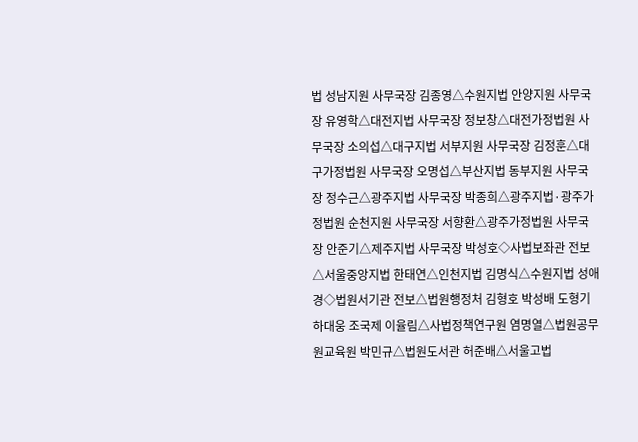법 성남지원 사무국장 김종영△수원지법 안양지원 사무국장 유영학△대전지법 사무국장 정보창△대전가정법원 사무국장 소의섭△대구지법 서부지원 사무국장 김정훈△대구가정법원 사무국장 오명섭△부산지법 동부지원 사무국장 정수근△광주지법 사무국장 박종희△광주지법·광주가정법원 순천지원 사무국장 서향환△광주가정법원 사무국장 안준기△제주지법 사무국장 박성호◇사법보좌관 전보△서울중앙지법 한태연△인천지법 김명식△수원지법 성애경◇법원서기관 전보△법원행정처 김형호 박성배 도형기 하대웅 조국제 이율림△사법정책연구원 염명열△법원공무원교육원 박민규△법원도서관 허준배△서울고법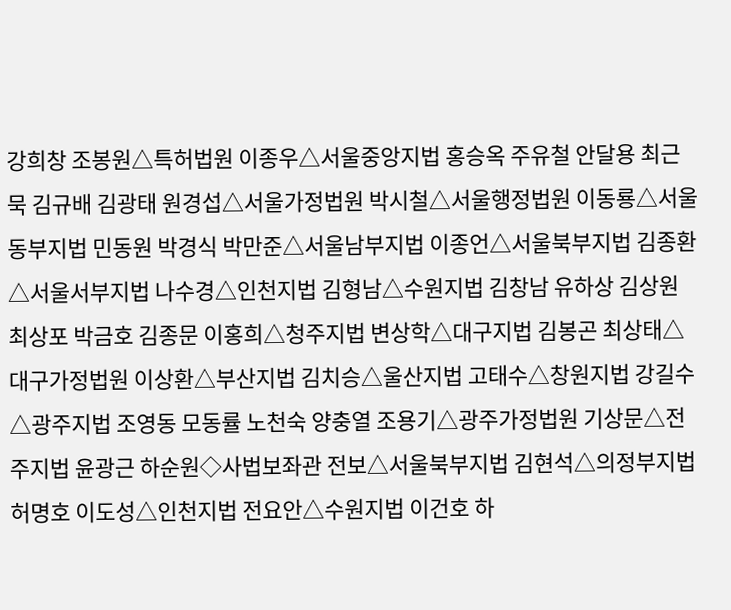강희창 조봉원△특허법원 이종우△서울중앙지법 홍승옥 주유철 안달용 최근묵 김규배 김광태 원경섭△서울가정법원 박시철△서울행정법원 이동룡△서울동부지법 민동원 박경식 박만준△서울남부지법 이종언△서울북부지법 김종환△서울서부지법 나수경△인천지법 김형남△수원지법 김창남 유하상 김상원 최상포 박금호 김종문 이홍희△청주지법 변상학△대구지법 김봉곤 최상태△대구가정법원 이상환△부산지법 김치승△울산지법 고태수△창원지법 강길수△광주지법 조영동 모동률 노천숙 양충열 조용기△광주가정법원 기상문△전주지법 윤광근 하순원◇사법보좌관 전보△서울북부지법 김현석△의정부지법 허명호 이도성△인천지법 전요안△수원지법 이건호 하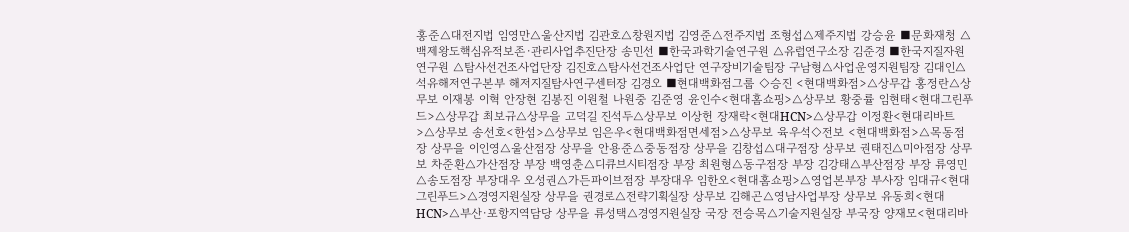홍준△대전지법 임영만△울산지법 김관호△창원지법 김영준△전주지법 조형섭△제주지법 강승윤 ■문화재청 △백제왕도핵심유적보존·관리사업추진단장 송민선 ■한국과학기술연구원 △유럽연구소장 김준경 ■한국지질자원연구원 △탐사선건조사업단장 김진호△탐사선건조사업단 연구장비기술팀장 구남형△사업운영지원팀장 김대인△석유해저연구본부 해저지질탐사연구센터장 김경오 ■현대백화점그룹 ◇승진 <현대백화점>△상무갑 홍정란△상무보 이재봉 이혁 안장현 김봉진 이원철 나원중 김준영 윤인수<현대홈쇼핑>△상무보 황중률 임현태<현대그린푸드>△상무갑 최보규△상무을 고덕길 진석두△상무보 이상헌 장재락<현대HCN>△상무갑 이정환<현대리바트>△상무보 송선호<한섬>△상무보 임은우<현대백화점면세점>△상무보 육우석◇전보 <현대백화점>△목동점장 상무을 이인영△울산점장 상무을 안용준△중동점장 상무을 김창섭△대구점장 상무보 권태진△미아점장 상무보 차준환△가산점장 부장 백영춘△디큐브시티점장 부장 최원형△동구점장 부장 김강태△부산점장 부장 류영민△송도점장 부장대우 오성권△가든파이브점장 부장대우 임한오<현대홈쇼핑>△영업본부장 부사장 임대규<현대그린푸드>△경영지원실장 상무을 권경로△전략기획실장 상무보 김해곤△영남사업부장 상무보 유동희<현대HCN>△부산·포항지역담당 상무을 류성택△경영지원실장 국장 전승목△기술지원실장 부국장 양재모<현대리바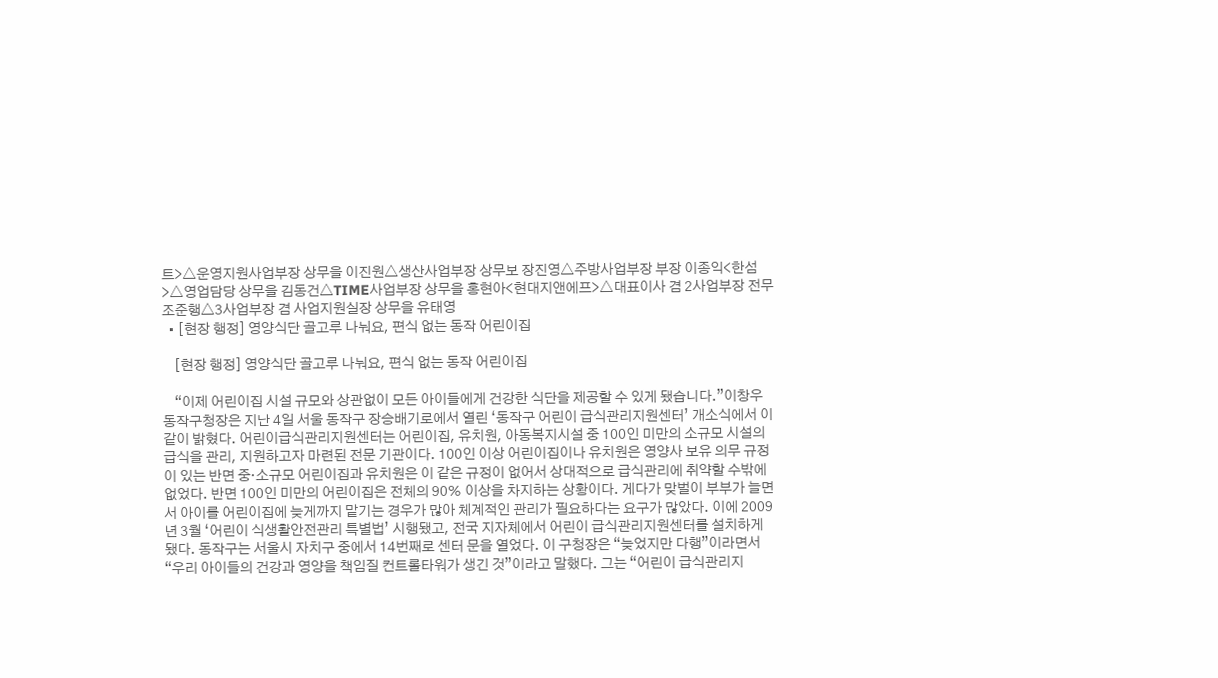트>△운영지원사업부장 상무을 이진원△생산사업부장 상무보 장진영△주방사업부장 부장 이종익<한섬>△영업담당 상무을 김동건△TIME사업부장 상무을 홍현아<현대지앤에프>△대표이사 겸 2사업부장 전무 조준행△3사업부장 겸 사업지원실장 상무을 유태영
  • [현장 행정] 영양식단 골고루 나눠요, 편식 없는 동작 어린이집

    [현장 행정] 영양식단 골고루 나눠요, 편식 없는 동작 어린이집

    “이제 어린이집 시설 규모와 상관없이 모든 아이들에게 건강한 식단을 제공할 수 있게 됐습니다.”이창우 동작구청장은 지난 4일 서울 동작구 장승배기로에서 열린 ‘동작구 어린이 급식관리지원센터’ 개소식에서 이같이 밝혔다. 어린이급식관리지원센터는 어린이집, 유치원, 아동복지시설 중 100인 미만의 소규모 시설의 급식을 관리, 지원하고자 마련된 전문 기관이다. 100인 이상 어린이집이나 유치원은 영양사 보유 의무 규정이 있는 반면 중·소규모 어린이집과 유치원은 이 같은 규정이 없어서 상대적으로 급식관리에 취약할 수밖에 없었다. 반면 100인 미만의 어린이집은 전체의 90% 이상을 차지하는 상황이다. 게다가 맞벌이 부부가 늘면서 아이를 어린이집에 늦게까지 맡기는 경우가 많아 체계적인 관리가 필요하다는 요구가 많았다. 이에 2009년 3월 ‘어린이 식생활안전관리 특별법’ 시행됐고, 전국 지자체에서 어린이 급식관리지원센터를 설치하게 됐다. 동작구는 서울시 자치구 중에서 14번째로 센터 문을 열었다. 이 구청장은 “늦었지만 다행”이라면서 “우리 아이들의 건강과 영양을 책임질 컨트롤타워가 생긴 것”이라고 말했다. 그는 “어린이 급식관리지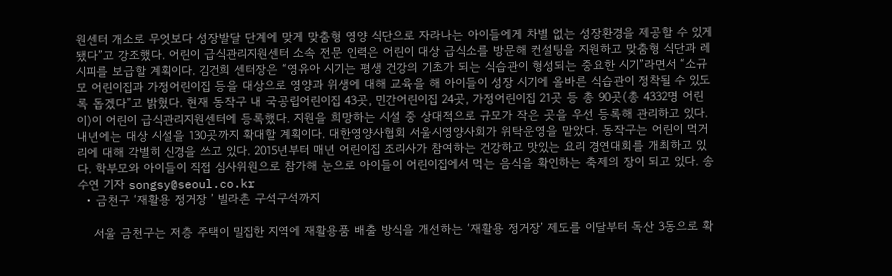원센터 개소로 무엇보다 성장발달 단계에 맞게 맞춤형 영양 식단으로 자라나는 아이들에게 차별 없는 성장환경을 제공할 수 있게 됐다”고 강조했다. 어린이 급식관리지원센터 소속 전문 인력은 어린이 대상 급식소를 방문해 컨설팅을 지원하고 맞춤형 식단과 레시피를 보급할 계획이다. 김건희 센터장은 “영유아 시기는 평생 건강의 기초가 되는 식습관이 형성되는 중요한 시기”라면서 “소규모 어린이집과 가정어린이집 등을 대상으로 영양과 위생에 대해 교육을 해 아이들이 성장 시기에 올바른 식습관이 정착될 수 있도록 돕겠다”고 밝혔다. 현재 동작구 내 국공립어린이집 43곳, 민간어린이집 24곳, 가정어린이집 21곳 등 총 90곳(총 4332명 어린이)이 어린이 급식관리지원센터에 등록했다. 지원을 희망하는 시설 중 상대적으로 규모가 작은 곳을 우선 등록해 관리하고 있다. 내년에는 대상 시설을 130곳까지 확대할 계획이다. 대한영양사협회 서울시영양사회가 위탁운영을 맡았다. 동작구는 어린이 먹거리에 대해 각별히 신경을 쓰고 있다. 2015년부터 매년 어린이집 조리사가 참여하는 건강하고 맛있는 요리 경연대회를 개최하고 있다. 학부모와 아이들이 직접 심사위원으로 참가해 눈으로 아이들이 어린이집에서 먹는 음식을 확인하는 축제의 장이 되고 있다. 송수연 기자 songsy@seoul.co.kr
  • 금천구 ‘재활용 정거장 ’ 빌라촌 구석구석까지

    서울 금천구는 저층 주택이 밀집한 지역에 재활용품 배출 방식을 개선하는 ‘재활용 정거장’ 제도를 이달부터 독산 3동으로 확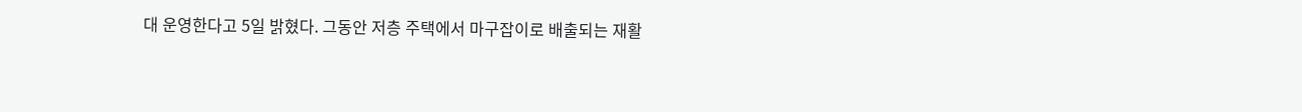대 운영한다고 5일 밝혔다. 그동안 저층 주택에서 마구잡이로 배출되는 재활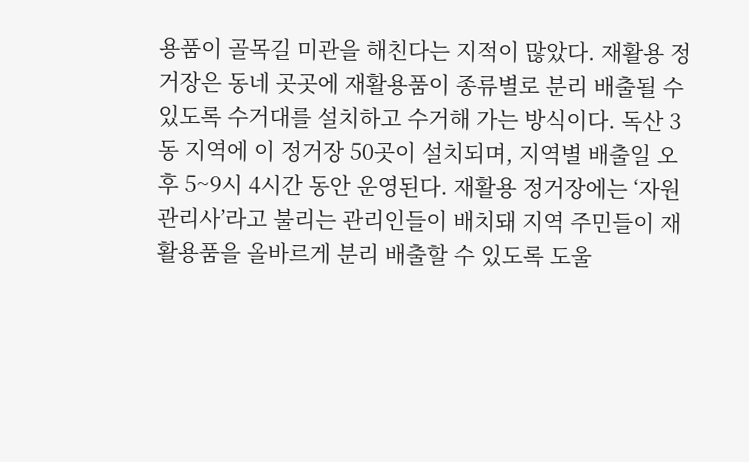용품이 골목길 미관을 해친다는 지적이 많았다. 재활용 정거장은 동네 곳곳에 재활용품이 종류별로 분리 배출될 수 있도록 수거대를 설치하고 수거해 가는 방식이다. 독산 3동 지역에 이 정거장 50곳이 설치되며, 지역별 배출일 오후 5~9시 4시간 동안 운영된다. 재활용 정거장에는 ‘자원관리사’라고 불리는 관리인들이 배치돼 지역 주민들이 재활용품을 올바르게 분리 배출할 수 있도록 도울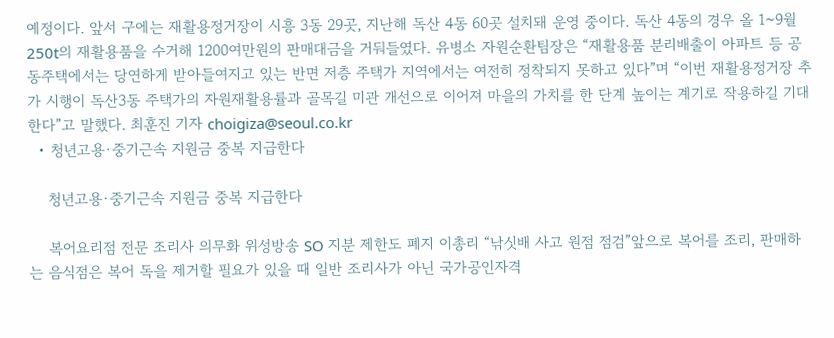예정이다. 앞서 구에는 재활용정거장이 시흥 3동 29곳, 지난해 독산 4동 60곳 설치돼 운영 중이다. 독산 4동의 경우 올 1~9월 250t의 재활용품을 수거해 1200여만원의 판매대금을 거둬들였다. 유병소 자원순환팀장은 “재활용품 분리배출이 아파트 등 공동주택에서는 당연하게 받아들여지고 있는 반면 저층 주택가 지역에서는 여전히 정착되지 못하고 있다”며 “이번 재활용정거장 추가 시행이 독산3동 주택가의 자원재활용률과 골목길 미관 개선으로 이어져 마을의 가치를 한 단계 높이는 계기로 작용하길 기대한다”고 말했다. 최훈진 기자 choigiza@seoul.co.kr
  • 청년고용·중기근속 지원금 중복 지급한다

    청년고용·중기근속 지원금 중복 지급한다

    복어요리점 전문 조리사 의무화 위성방송 SO 지분 제한도 폐지 이총리 “낚싯배 사고 원점 점검”앞으로 복어를 조리, 판매하는 음식점은 복어 독을 제거할 필요가 있을 때 일반 조리사가 아닌 국가공인자격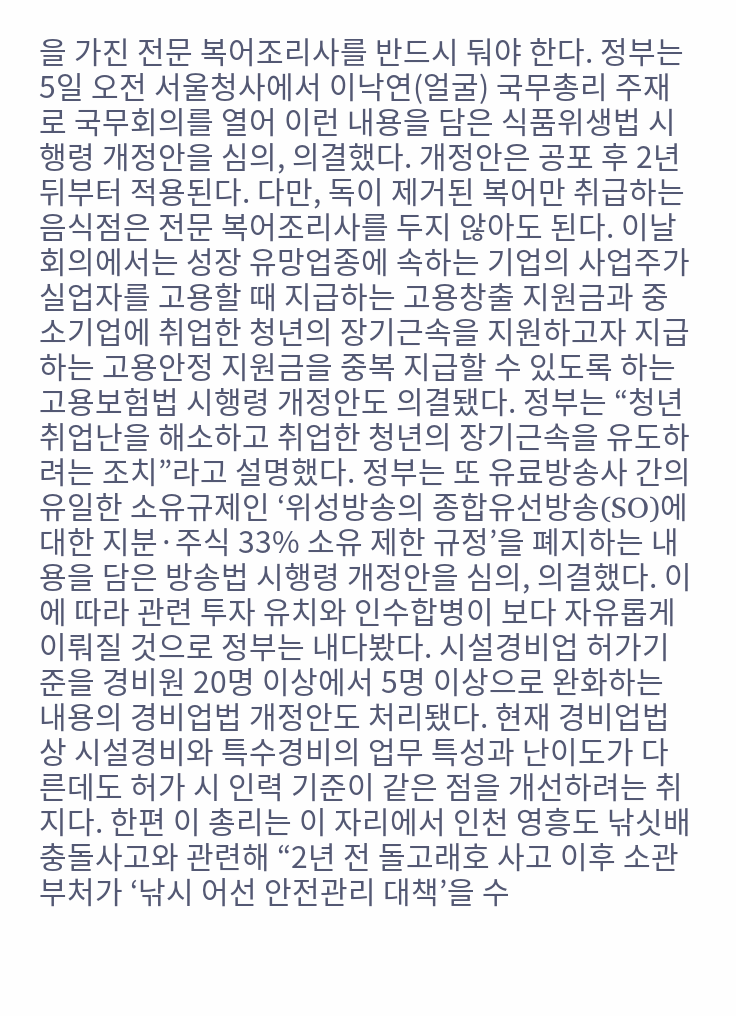을 가진 전문 복어조리사를 반드시 둬야 한다. 정부는 5일 오전 서울청사에서 이낙연(얼굴) 국무총리 주재로 국무회의를 열어 이런 내용을 담은 식품위생법 시행령 개정안을 심의, 의결했다. 개정안은 공포 후 2년 뒤부터 적용된다. 다만, 독이 제거된 복어만 취급하는 음식점은 전문 복어조리사를 두지 않아도 된다. 이날 회의에서는 성장 유망업종에 속하는 기업의 사업주가 실업자를 고용할 때 지급하는 고용창출 지원금과 중소기업에 취업한 청년의 장기근속을 지원하고자 지급하는 고용안정 지원금을 중복 지급할 수 있도록 하는 고용보험법 시행령 개정안도 의결됐다. 정부는 “청년 취업난을 해소하고 취업한 청년의 장기근속을 유도하려는 조치”라고 설명했다. 정부는 또 유료방송사 간의 유일한 소유규제인 ‘위성방송의 종합유선방송(SO)에 대한 지분·주식 33% 소유 제한 규정’을 폐지하는 내용을 담은 방송법 시행령 개정안을 심의, 의결했다. 이에 따라 관련 투자 유치와 인수합병이 보다 자유롭게 이뤄질 것으로 정부는 내다봤다. 시설경비업 허가기준을 경비원 20명 이상에서 5명 이상으로 완화하는 내용의 경비업법 개정안도 처리됐다. 현재 경비업법상 시설경비와 특수경비의 업무 특성과 난이도가 다른데도 허가 시 인력 기준이 같은 점을 개선하려는 취지다. 한편 이 총리는 이 자리에서 인천 영흥도 낚싯배 충돌사고와 관련해 “2년 전 돌고래호 사고 이후 소관부처가 ‘낚시 어선 안전관리 대책’을 수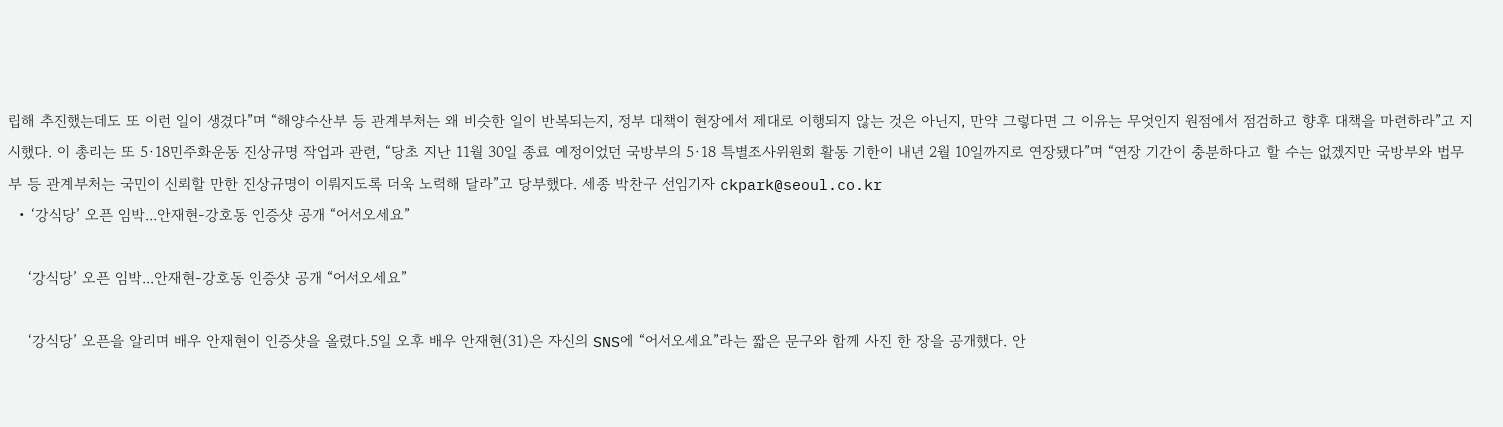립해 추진했는데도 또 이런 일이 생겼다”며 “해양수산부 등 관계부처는 왜 비슷한 일이 반복되는지, 정부 대책이 현장에서 제대로 이행되지 않는 것은 아닌지, 만약 그렇다면 그 이유는 무엇인지 원점에서 점검하고 향후 대책을 마련하라”고 지시했다. 이 총리는 또 5·18민주화운동 진상규명 작업과 관련, “당초 지난 11월 30일 종료 예정이었던 국방부의 5·18 특별조사위원회 활동 기한이 내년 2월 10일까지로 연장됐다”며 “연장 기간이 충분하다고 할 수는 없겠지만 국방부와 법무부 등 관계부처는 국민이 신뢰할 만한 진상규명이 이뤄지도록 더욱 노력해 달라”고 당부했다. 세종 박찬구 선임기자 ckpark@seoul.co.kr
  • ‘강식당’ 오픈 임박...안재현-강호동 인증샷 공개 “어서오세요”

    ‘강식당’ 오픈 임박...안재현-강호동 인증샷 공개 “어서오세요”

    ‘강식당’ 오픈을 알리며 배우 안재현이 인증샷을 올렸다.5일 오후 배우 안재현(31)은 자신의 SNS에 “어서오세요”라는 짧은 문구와 함께 사진 한 장을 공개했다. 안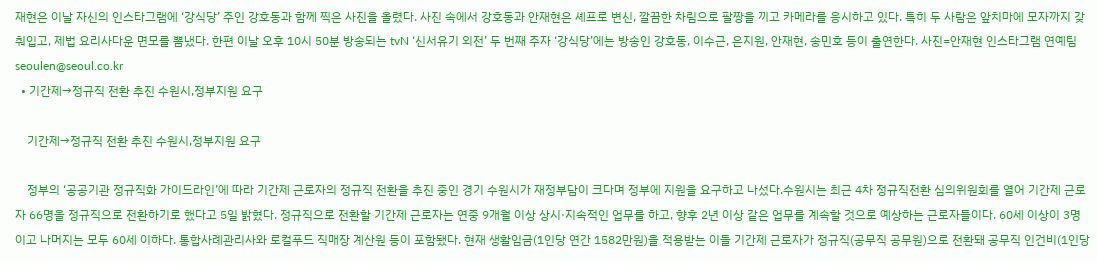재현은 이날 자신의 인스타그램에 ‘강식당’ 주인 강호동과 함께 찍은 사진을 올렸다. 사진 속에서 강호동과 안재현은 셰프로 변신, 깔끔한 차림으로 팔짱을 끼고 카메라를 응시하고 있다. 특히 두 사람은 앞치마에 모자까지 갖춰입고, 제법 요리사다운 면모를 뽐냈다. 한편 이날 오후 10시 50분 방송되는 tvN ‘신서유기 외전’ 두 번째 주자 ‘강식당’에는 방송인 강호동, 이수근, 은지원, 안재현, 송민호 등이 출연한다. 사진=안재현 인스타그램 연예팀 seoulen@seoul.co.kr
  • 기간제→정규직 전환 추진 수원시,정부지원 요구

    기간제→정규직 전환 추진 수원시,정부지원 요구

    정부의 ‘공공기관 정규직화 가이드라인’에 따라 기간제 근로자의 정규직 전환을 추진 중인 경기 수원시가 재정부담이 크다며 정부에 지원을 요구하고 나섰다.수원시는 최근 4차 정규직전환 심의위원회를 열어 기간제 근로자 66명을 정규직으로 전환하기로 했다고 5일 밝혔다. 정규직으로 전환할 기간제 근로자는 연중 9개월 이상 상시·지속적인 업무를 하고, 향후 2년 이상 같은 업무를 계속할 것으로 예상하는 근로자들이다. 60세 이상이 3명이고 나머지는 모두 60세 이하다. 통합사례관리사와 로컬푸드 직매장 계산원 등이 포함됐다. 현재 생활임금(1인당 연간 1582만원)을 적용받는 이들 기간제 근로자가 정규직(공무직 공무원)으로 전환돼 공무직 인건비(1인당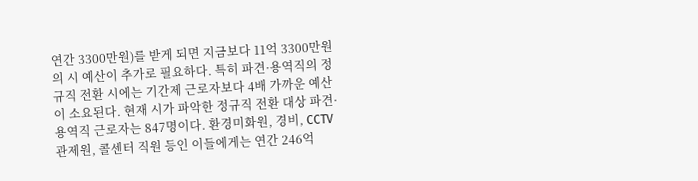연간 3300만원)를 받게 되면 지금보다 11억 3300만원의 시 예산이 추가로 필요하다. 특히 파견·용역직의 정규직 전환 시에는 기간제 근로자보다 4배 가까운 예산이 소요된다. 현재 시가 파악한 정규직 전환 대상 파견·용역직 근로자는 847명이다. 환경미화원, 경비, CCTV 관제원, 콜센터 직원 등인 이들에게는 연간 246억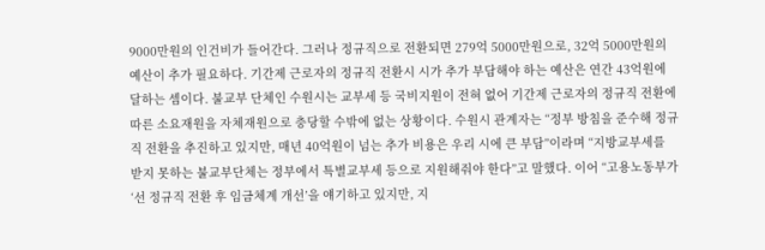9000만원의 인건비가 들어간다. 그러나 정규직으로 전환되면 279억 5000만원으로, 32억 5000만원의 예산이 추가 필요하다. 기간제 근로자의 정규직 전환시 시가 추가 부담해야 하는 예산은 연간 43억원에 달하는 셈이다. 불교부 단체인 수원시는 교부세 등 국비지원이 전혀 없어 기간제 근로자의 정규직 전환에 따른 소요재원을 자체재원으로 충당할 수밖에 없는 상황이다. 수원시 관계자는 “정부 방침을 준수해 정규직 전환을 추진하고 있지만, 매년 40억원이 넘는 추가 비용은 우리 시에 큰 부담”이라며 “지방교부세를 받지 못하는 불교부단체는 정부에서 특별교부세 등으로 지원해줘야 한다”고 말했다. 이어 “고용노동부가 ‘선 정규직 전환 후 임금체계 개선’을 얘기하고 있지만, 지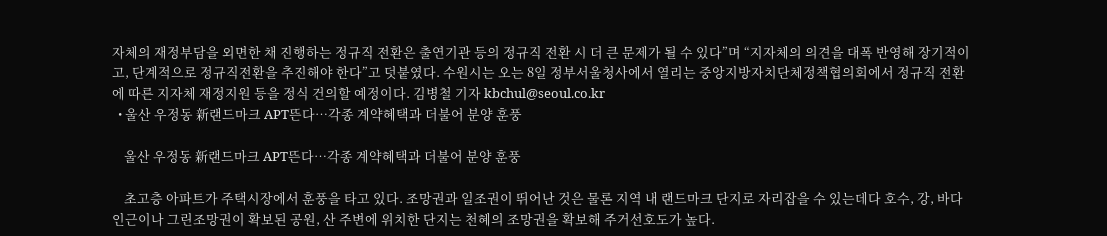자체의 재정부담을 외면한 채 진행하는 정규직 전환은 출연기관 등의 정규직 전환 시 더 큰 문제가 될 수 있다”며 “지자체의 의견을 대폭 반영해 장기적이고, 단계적으로 정규직전환을 추진해야 한다”고 덧붙였다. 수원시는 오는 8일 정부서울청사에서 열리는 중앙지방자치단체정책협의회에서 정규직 전환에 따른 지자체 재정지원 등을 정식 건의할 예정이다. 김병철 기자 kbchul@seoul.co.kr
  • 울산 우정동 新랜드마크 APT뜬다…각종 계약혜택과 더불어 분양 훈풍

    울산 우정동 新랜드마크 APT뜬다…각종 계약혜택과 더불어 분양 훈풍

    초고층 아파트가 주택시장에서 훈풍을 타고 있다. 조망권과 일조권이 뛰어난 것은 물론 지역 내 랜드마크 단지로 자리잡을 수 있는데다 호수, 강, 바다 인근이나 그린조망권이 확보된 공원, 산 주변에 위치한 단지는 천혜의 조망권을 확보해 주거선호도가 높다.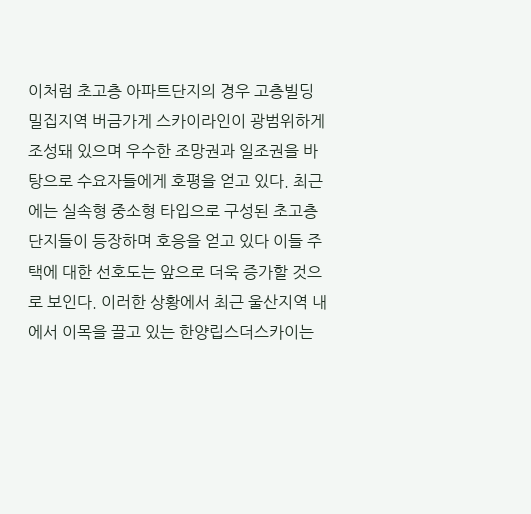이처럼 초고층 아파트단지의 경우 고층빌딩 밀집지역 버금가게 스카이라인이 광범위하게 조성돼 있으며 우수한 조망권과 일조권을 바탕으로 수요자들에게 호평을 얻고 있다. 최근에는 실속형 중소형 타입으로 구성된 초고층 단지들이 등장하며 호응을 얻고 있다 이들 주택에 대한 선호도는 앞으로 더욱 증가할 것으로 보인다. 이러한 상황에서 최근 울산지역 내에서 이목을 끌고 있는 한양립스더스카이는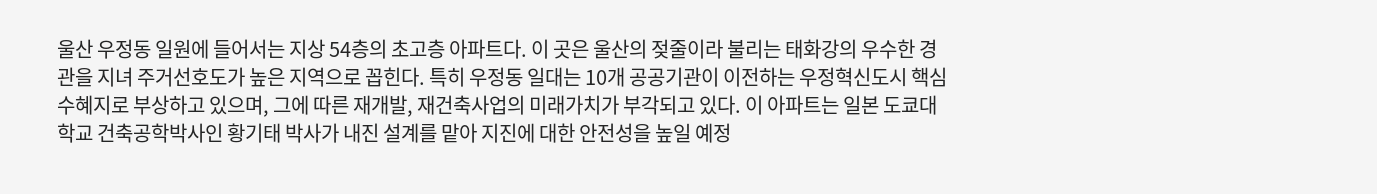울산 우정동 일원에 들어서는 지상 54층의 초고층 아파트다. 이 곳은 울산의 젖줄이라 불리는 태화강의 우수한 경관을 지녀 주거선호도가 높은 지역으로 꼽힌다. 특히 우정동 일대는 10개 공공기관이 이전하는 우정혁신도시 핵심 수혜지로 부상하고 있으며, 그에 따른 재개발, 재건축사업의 미래가치가 부각되고 있다. 이 아파트는 일본 도쿄대학교 건축공학박사인 황기태 박사가 내진 설계를 맡아 지진에 대한 안전성을 높일 예정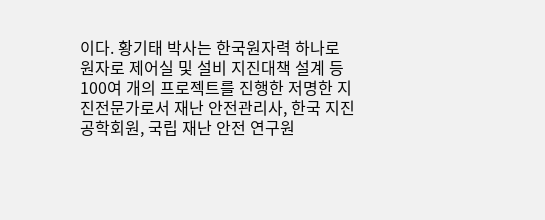이다. 황기태 박사는 한국원자력 하나로 원자로 제어실 및 설비 지진대책 설계 등 100여 개의 프로젝트를 진행한 저명한 지진전문가로서 재난 안전관리사, 한국 지진공학회원, 국립 재난 안전 연구원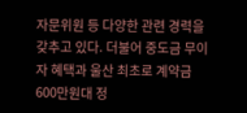자문위원 등 다양한 관련 경력을 갖추고 있다. 더불어 중도금 무이자 혜택과 울산 최초로 계약금 600만원대 정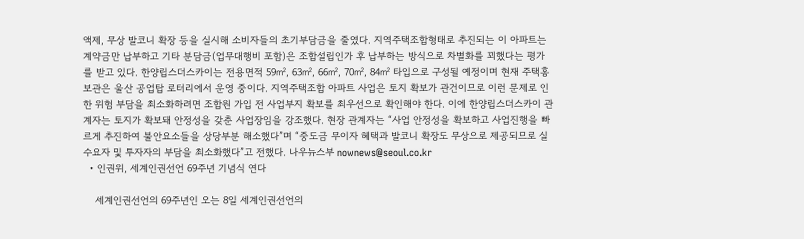액제, 무상 발코니 확장 등을 실시해 소비자들의 초기부담금을 줄였다. 지역주택조합형태로 추진되는 이 아파트는 계약금만 납부하고 기타 분담금(업무대행비 포함)은 조합설립인가 후 납부하는 방식으로 차별화를 꾀했다는 평가를 받고 있다. 한양립스더스카이는 전용면적 59㎡, 63㎡, 66㎡, 70㎡, 84㎡ 타입으로 구성될 예정이며 현재 주택홍보관은 울산 공업탑 로터리에서 운영 중이다. 지역주택조합 아파트 사업은 토지 확보가 관건이므로 이런 문제로 인한 위험 부담을 최소화하려면 조합원 가입 전 사업부지 확보를 최우선으로 확인해야 한다. 이에 한양립스더스카이 관계자는 토지가 확보돼 안정성을 갖춘 사업장임을 강조했다. 현장 관계자는 “사업 안정성을 확보하고 사업진행을 빠르게 추진하여 불안요소들을 상당부분 해소했다”며 “중도금 무이자 혜택과 발코니 확장도 무상으로 제공되므로 실수요자 및 투자자의 부담을 최소화했다”고 전했다. 나우뉴스부 nownews@seoul.co.kr
  • 인권위, 세계인권선언 69주년 기념식 연다

    세계인권선언의 69주년인 오는 8일 세계인권선언의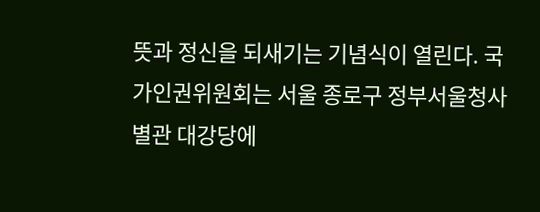뜻과 정신을 되새기는 기념식이 열린다. 국가인권위원회는 서울 종로구 정부서울청사 별관 대강당에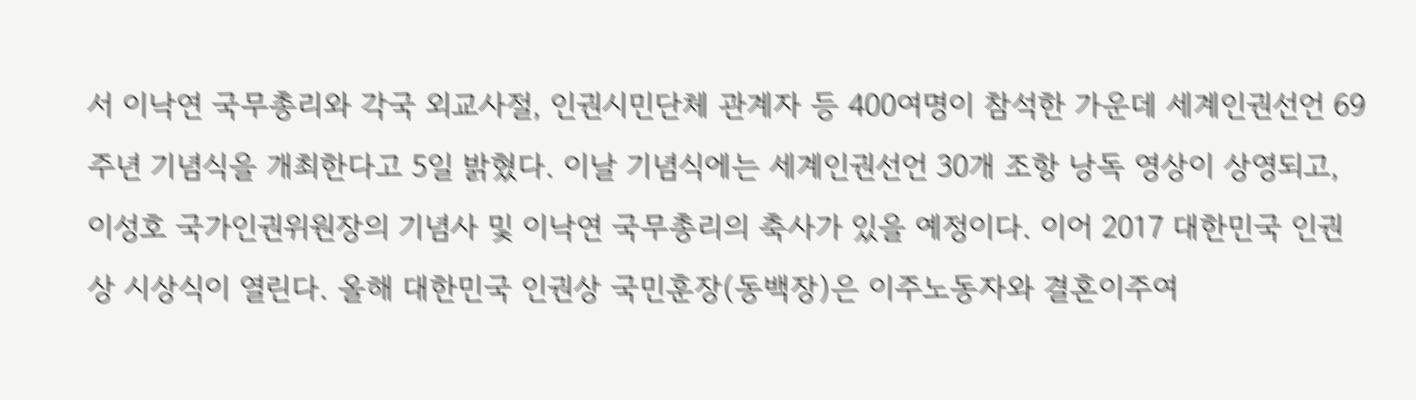서 이낙연 국무총리와 각국 외교사절, 인권시민단체 관계자 등 400여명이 참석한 가운데 세계인권선언 69주년 기념식을 개최한다고 5일 밝혔다. 이날 기념식에는 세계인권선언 30개 조항 낭독 영상이 상영되고, 이성호 국가인권위원장의 기념사 및 이낙연 국무총리의 축사가 있을 예정이다. 이어 2017 대한민국 인권상 시상식이 열린다. 올해 대한민국 인권상 국민훈장(동백장)은 이주노동자와 결혼이주여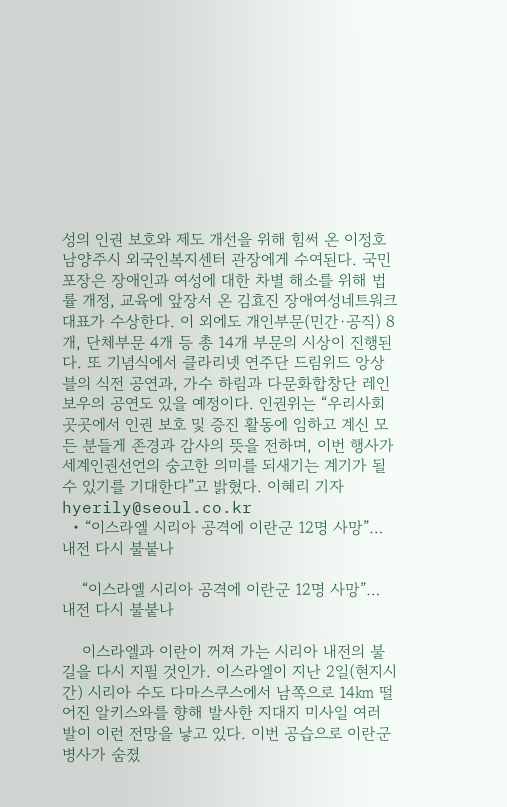성의 인권 보호와 제도 개선을 위해 힘써 온 이정호 남양주시 외국인복지센터 관장에게 수여된다. 국민포장은 장애인과 여성에 대한 차별 해소를 위해 법률 개정, 교육에 앞장서 온 김효진 장애여성네트워크 대표가 수상한다. 이 외에도 개인부문(민간·공직) 8개, 단체부문 4개 등 총 14개 부문의 시상이 진행된다. 또 기념식에서 클라리넷 연주단 드림위드 앙상블의 식전 공연과, 가수 하림과 다문화합창단 레인보우의 공연도 있을 예정이다. 인권위는 “우리사회 곳곳에서 인권 보호 및 증진 활동에 임하고 계신 모든 분들게 존경과 감사의 뜻을 전하며, 이번 행사가 세계인권선언의 숭고한 의미를 되새기는 계기가 될 수 있기를 기대한다”고 밝혔다. 이혜리 기자 hyerily@seoul.co.kr
  • “이스라엘 시리아 공격에 이란군 12명 사망”… 내전 다시 불붙나

    “이스라엘 시리아 공격에 이란군 12명 사망”… 내전 다시 불붙나

    이스라엘과 이란이 꺼져 가는 시리아 내전의 불길을 다시 지필 것인가. 이스라엘이 지난 2일(현지시간) 시리아 수도 다마스쿠스에서 남쪽으로 14㎞ 떨어진 알키스와를 향해 발사한 지대지 미사일 여러 발이 이런 전망을 낳고 있다. 이번 공습으로 이란군 병사가 숨졌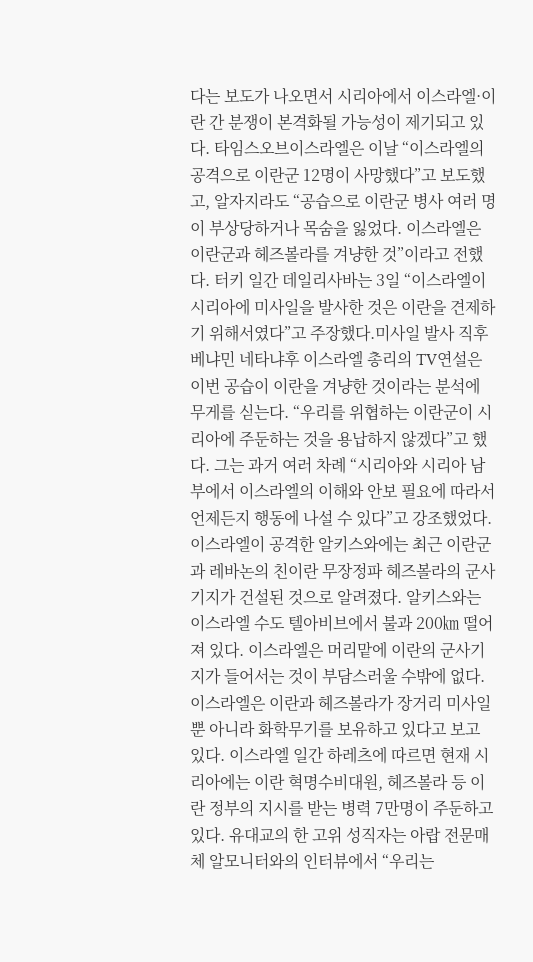다는 보도가 나오면서 시리아에서 이스라엘·이란 간 분쟁이 본격화될 가능성이 제기되고 있다. 타임스오브이스라엘은 이날 “이스라엘의 공격으로 이란군 12명이 사망했다”고 보도했고, 알자지라도 “공습으로 이란군 병사 여러 명이 부상당하거나 목숨을 잃었다. 이스라엘은 이란군과 헤즈볼라를 겨냥한 것”이라고 전했다. 터키 일간 데일리사바는 3일 “이스라엘이 시리아에 미사일을 발사한 것은 이란을 견제하기 위해서였다”고 주장했다.미사일 발사 직후 베냐민 네타냐후 이스라엘 총리의 TV연설은 이번 공습이 이란을 겨냥한 것이라는 분석에 무게를 싣는다. “우리를 위협하는 이란군이 시리아에 주둔하는 것을 용납하지 않겠다”고 했다. 그는 과거 여러 차례 “시리아와 시리아 남부에서 이스라엘의 이해와 안보 필요에 따라서 언제든지 행동에 나설 수 있다”고 강조했었다.이스라엘이 공격한 알키스와에는 최근 이란군과 레바논의 친이란 무장정파 헤즈볼라의 군사기지가 건설된 것으로 알려졌다. 알키스와는 이스라엘 수도 텔아비브에서 불과 200㎞ 떨어져 있다. 이스라엘은 머리맡에 이란의 군사기지가 들어서는 것이 부담스러울 수밖에 없다. 이스라엘은 이란과 헤즈볼라가 장거리 미사일뿐 아니라 화학무기를 보유하고 있다고 보고 있다. 이스라엘 일간 하레츠에 따르면 현재 시리아에는 이란 혁명수비대원, 헤즈볼라 등 이란 정부의 지시를 받는 병력 7만명이 주둔하고 있다. 유대교의 한 고위 성직자는 아랍 전문매체 알모니터와의 인터뷰에서 “우리는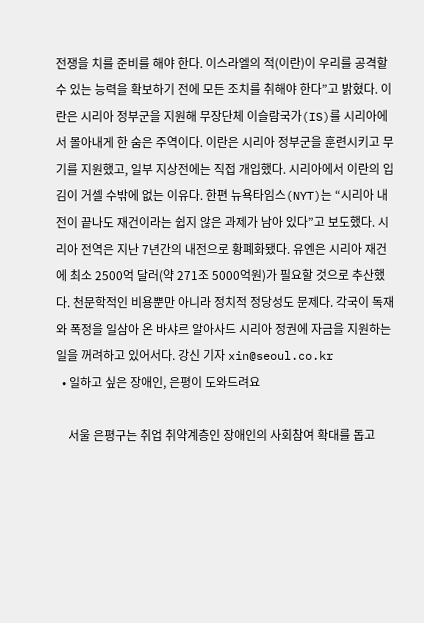전쟁을 치를 준비를 해야 한다. 이스라엘의 적(이란)이 우리를 공격할 수 있는 능력을 확보하기 전에 모든 조치를 취해야 한다”고 밝혔다. 이란은 시리아 정부군을 지원해 무장단체 이슬람국가(IS)를 시리아에서 몰아내게 한 숨은 주역이다. 이란은 시리아 정부군을 훈련시키고 무기를 지원했고, 일부 지상전에는 직접 개입했다. 시리아에서 이란의 입김이 거셀 수밖에 없는 이유다. 한편 뉴욕타임스(NYT)는 “시리아 내전이 끝나도 재건이라는 쉽지 않은 과제가 남아 있다”고 보도했다. 시리아 전역은 지난 7년간의 내전으로 황폐화됐다. 유엔은 시리아 재건에 최소 2500억 달러(약 271조 5000억원)가 필요할 것으로 추산했다. 천문학적인 비용뿐만 아니라 정치적 정당성도 문제다. 각국이 독재와 폭정을 일삼아 온 바샤르 알아사드 시리아 정권에 자금을 지원하는 일을 꺼려하고 있어서다. 강신 기자 xin@seoul.co.kr
  • 일하고 싶은 장애인, 은평이 도와드려요

    서울 은평구는 취업 취약계층인 장애인의 사회참여 확대를 돕고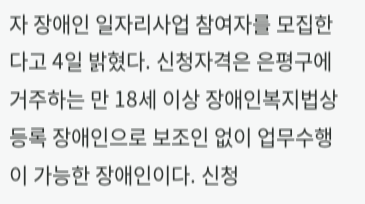자 장애인 일자리사업 참여자를 모집한다고 4일 밝혔다. 신청자격은 은평구에 거주하는 만 18세 이상 장애인복지법상 등록 장애인으로 보조인 없이 업무수행이 가능한 장애인이다. 신청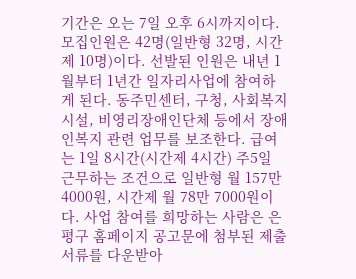기간은 오는 7일 오후 6시까지이다. 모집인원은 42명(일반형 32명, 시간제 10명)이다. 선발된 인원은 내년 1월부터 1년간 일자리사업에 참여하게 된다. 동주민센터, 구청, 사회복지시설, 비영리장애인단체 등에서 장애인복지 관련 업무를 보조한다. 급여는 1일 8시간(시간제 4시간) 주5일 근무하는 조건으로 일반형 월 157만 4000원, 시간제 월 78만 7000원이다. 사업 참여를 희망하는 사람은 은평구 홈페이지 공고문에 첨부된 제출서류를 다운받아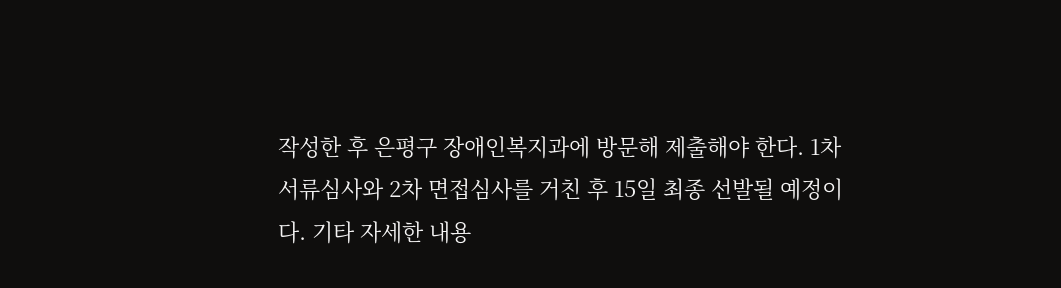작성한 후 은평구 장애인복지과에 방문해 제출해야 한다. 1차 서류심사와 2차 면접심사를 거친 후 15일 최종 선발될 예정이다. 기타 자세한 내용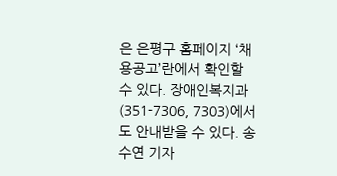은 은평구 홈페이지 ‘채용공고’란에서 확인할 수 있다. 장애인복지과(351-7306, 7303)에서도 안내받을 수 있다. 송수연 기자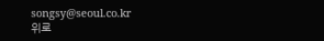songsy@seoul.co.kr
위로